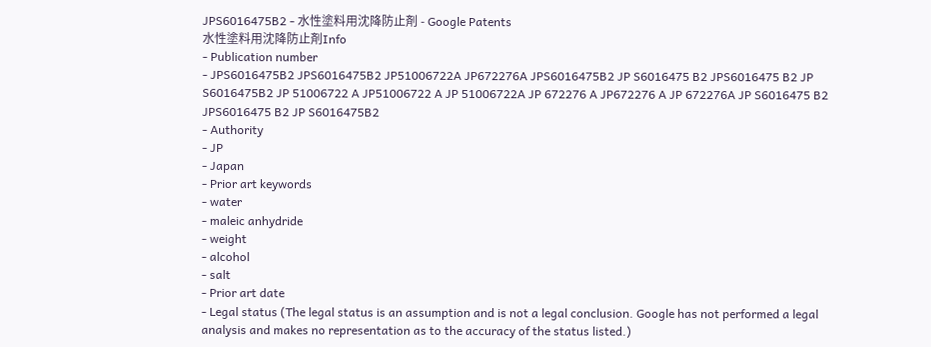JPS6016475B2 - 水性塗料用沈降防止剤 - Google Patents
水性塗料用沈降防止剤Info
- Publication number
- JPS6016475B2 JPS6016475B2 JP51006722A JP672276A JPS6016475B2 JP S6016475 B2 JPS6016475 B2 JP S6016475B2 JP 51006722 A JP51006722 A JP 51006722A JP 672276 A JP672276 A JP 672276A JP S6016475 B2 JPS6016475 B2 JP S6016475B2
- Authority
- JP
- Japan
- Prior art keywords
- water
- maleic anhydride
- weight
- alcohol
- salt
- Prior art date
- Legal status (The legal status is an assumption and is not a legal conclusion. Google has not performed a legal analysis and makes no representation as to the accuracy of the status listed.)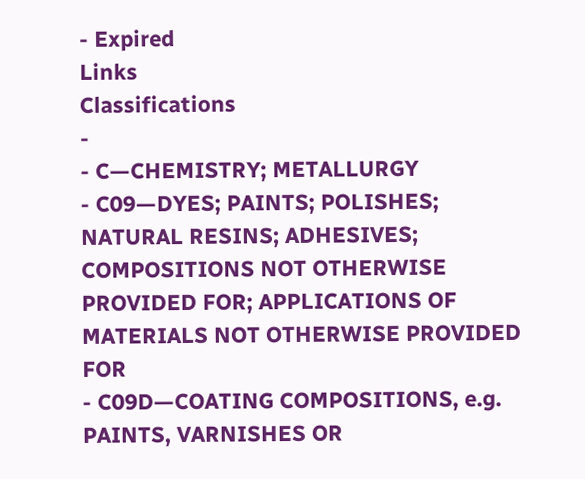- Expired
Links
Classifications
-
- C—CHEMISTRY; METALLURGY
- C09—DYES; PAINTS; POLISHES; NATURAL RESINS; ADHESIVES; COMPOSITIONS NOT OTHERWISE PROVIDED FOR; APPLICATIONS OF MATERIALS NOT OTHERWISE PROVIDED FOR
- C09D—COATING COMPOSITIONS, e.g. PAINTS, VARNISHES OR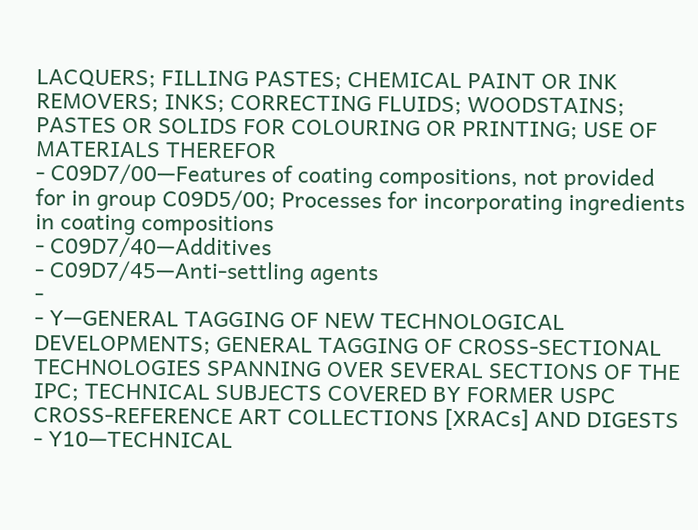LACQUERS; FILLING PASTES; CHEMICAL PAINT OR INK REMOVERS; INKS; CORRECTING FLUIDS; WOODSTAINS; PASTES OR SOLIDS FOR COLOURING OR PRINTING; USE OF MATERIALS THEREFOR
- C09D7/00—Features of coating compositions, not provided for in group C09D5/00; Processes for incorporating ingredients in coating compositions
- C09D7/40—Additives
- C09D7/45—Anti-settling agents
-
- Y—GENERAL TAGGING OF NEW TECHNOLOGICAL DEVELOPMENTS; GENERAL TAGGING OF CROSS-SECTIONAL TECHNOLOGIES SPANNING OVER SEVERAL SECTIONS OF THE IPC; TECHNICAL SUBJECTS COVERED BY FORMER USPC CROSS-REFERENCE ART COLLECTIONS [XRACs] AND DIGESTS
- Y10—TECHNICAL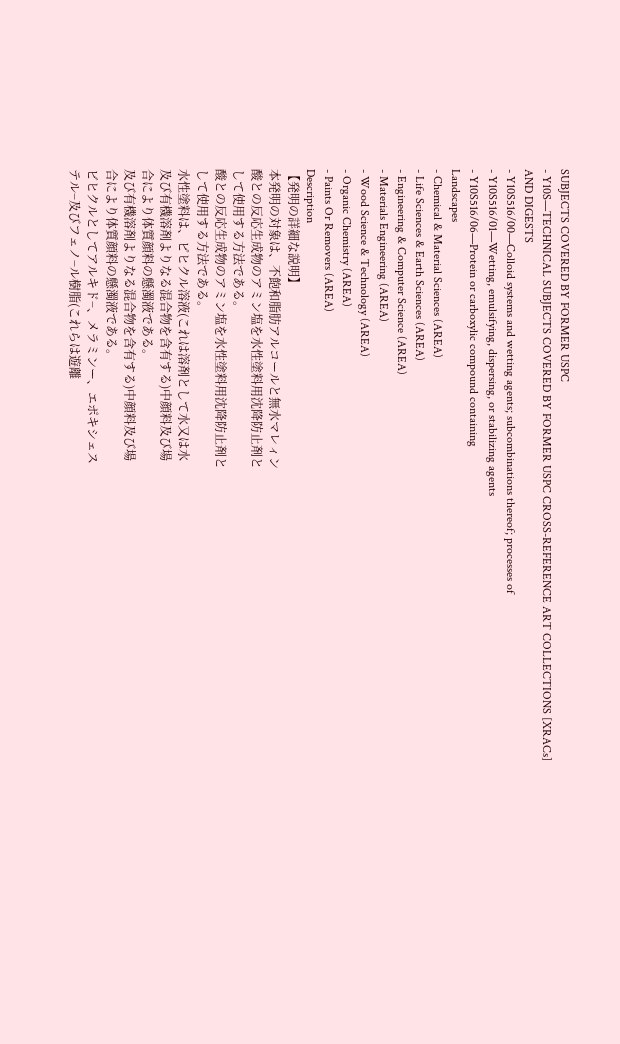SUBJECTS COVERED BY FORMER USPC
- Y10S—TECHNICAL SUBJECTS COVERED BY FORMER USPC CROSS-REFERENCE ART COLLECTIONS [XRACs] AND DIGESTS
- Y10S516/00—Colloid systems and wetting agents; subcombinations thereof; processes of
- Y10S516/01—Wetting, emulsifying, dispersing, or stabilizing agents
- Y10S516/06—Protein or carboxylic compound containing
Landscapes
- Chemical & Material Sciences (AREA)
- Life Sciences & Earth Sciences (AREA)
- Engineering & Computer Science (AREA)
- Materials Engineering (AREA)
- Wood Science & Technology (AREA)
- Organic Chemistry (AREA)
- Paints Or Removers (AREA)
Description
【発明の詳細な説明】
本発明の対象は、不飽和脂肪アルコールと無水マレィン
酸との反応生成物のアミン塩を水性塗料用沈降防止剤と
して使用する方法である。
酸との反応生成物のアミン塩を水性塗料用沈降防止剤と
して使用する方法である。
水性塗料は、ピヒクル溶液(これは溶剤として水又は水
及び有機溶剤よりなる混合物を含有する)中顔料及び場
合により体質顔料の懸濁液である。
及び有機溶剤よりなる混合物を含有する)中顔料及び場
合により体質顔料の懸濁液である。
ビヒクルとしてアルキド−、メラミンー、エポキシェス
テル−及びフェノ−ル樹脂(これらは遊離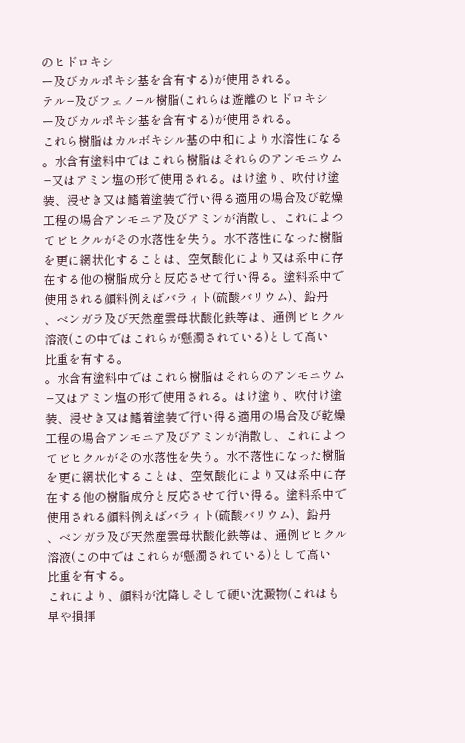のヒドロキシ
ー及びカルポキシ基を含有する)が使用される。
テル−及びフェノ−ル樹脂(これらは遊離のヒドロキシ
ー及びカルポキシ基を含有する)が使用される。
これら樹脂はカルボキシル基の中和により水溶性になる
。水含有塗料中ではこれら樹脂はそれらのアンモニウム
−又はアミン塩の形で使用される。はけ塗り、吹付け塗
装、浸せき又は鰭着塗装で行い得る適用の場合及び乾燥
工程の場合アンモニア及びアミンが消散し、これによつ
てビヒクルがその水落性を失う。水不落性になった樹脂
を更に網状化することは、空気酸化により又は系中に存
在する他の樹脂成分と反応させて行い得る。塗料系中で
使用される顔料例えばバラィト(硫酸バリウム)、鉛丹
、ベンガラ及び天然産雲母状酸化鉄等は、通例ビヒクル
溶液(この中ではこれらが懸濁されている)として高い
比重を有する。
。水含有塗料中ではこれら樹脂はそれらのアンモニウム
−又はアミン塩の形で使用される。はけ塗り、吹付け塗
装、浸せき又は鰭着塗装で行い得る適用の場合及び乾燥
工程の場合アンモニア及びアミンが消散し、これによつ
てビヒクルがその水落性を失う。水不落性になった樹脂
を更に網状化することは、空気酸化により又は系中に存
在する他の樹脂成分と反応させて行い得る。塗料系中で
使用される顔料例えばバラィト(硫酸バリウム)、鉛丹
、ベンガラ及び天然産雲母状酸化鉄等は、通例ビヒクル
溶液(この中ではこれらが懸濁されている)として高い
比重を有する。
これにより、顔料が沈降しそして硬い沈澱物(これはも
早や損拝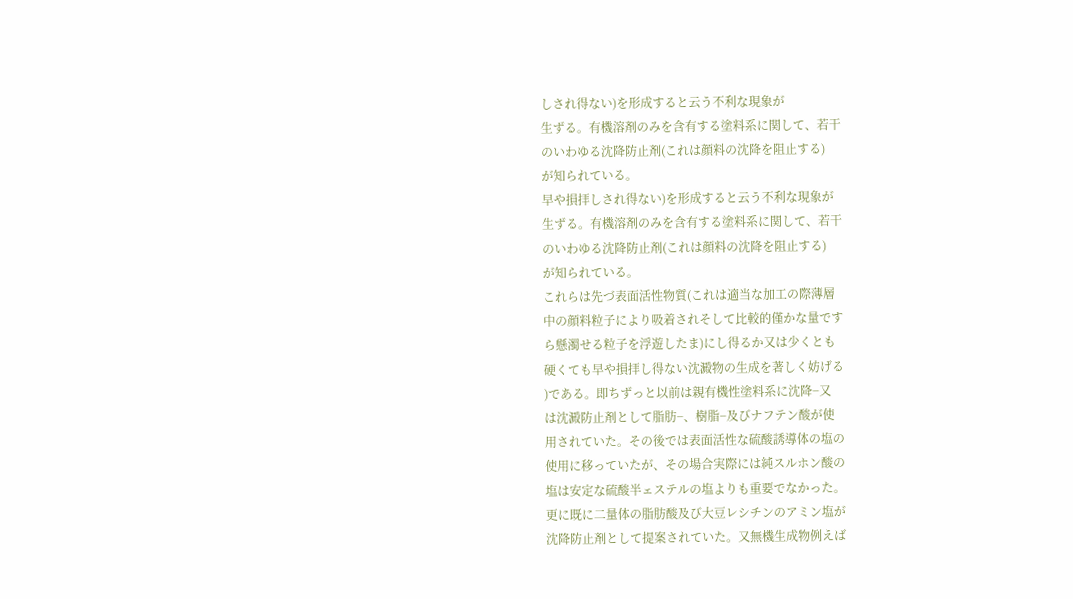しされ得ない)を形成すると云う不利な現象が
生ずる。有機溶剤のみを含有する塗料系に関して、若干
のいわゆる沈降防止剤(これは顔料の沈降を阻止する)
が知られている。
早や損拝しされ得ない)を形成すると云う不利な現象が
生ずる。有機溶剤のみを含有する塗料系に関して、若干
のいわゆる沈降防止剤(これは顔料の沈降を阻止する)
が知られている。
これらは先づ表面活性物質(これは適当な加工の際薄層
中の顔料粒子により吸着されそして比較的僅かな量です
ら懸濁せる粒子を浮遊したま)にし得るか又は少くとも
硬くても早や損拝し得ない沈澱物の生成を著しく妨げる
)である。即ちずっと以前は親有機性塗料系に沈降−又
は沈澱防止剤として脂肪−、樹脂−及びナフテン酸が使
用されていた。その後では表面活性な硫酸誘導体の塩の
使用に移っていたが、その場合実際には純スルホン酸の
塩は安定な硫酸半ェステルの塩よりも重要でなかった。
更に既に二量体の脂肪酸及び大豆レシチンのアミン塩が
沈降防止剤として提案されていた。又無機生成物例えば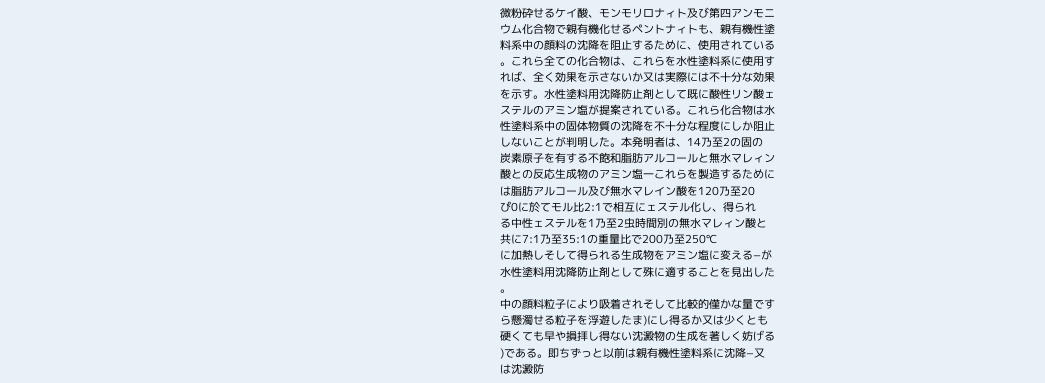微粉砕せるケイ酸、モンモリロナィト及び第四アンモニ
ウム化合物で親有機化せるペントナィトも、親有機性塗
料系中の顔料の沈降を阻止するために、使用されている
。これら全ての化合物は、これらを水性塗料系に使用す
れば、全く効果を示さないか又は実際には不十分な効果
を示す。水性塗料用沈降防止剤として既に酸性リン酸ェ
ステルのアミン塩が提案されている。これら化合物は水
性塗料系中の固体物質の沈降を不十分な程度にしか阻止
しないことが判明した。本発明者は、14乃至2の固の
炭素原子を有する不飽和脂肪アルコールと無水マレィン
酸との反応生成物のアミン塩一これらを製造するために
は脂肪アルコール及び無水マレイン酸を120乃至20
ぴ0に於てモル比2:1で相互にェステル化し、得られ
る中性ェステルを1乃至2虫時間別の無水マレィン酸と
共に7:1乃至35:1の重量比で200乃至250℃
に加熱しそして得られる生成物をアミン塩に変える−が
水性塗料用沈降防止剤として殊に適することを見出した
。
中の顔料粒子により吸着されそして比較的僅かな量です
ら懸濁せる粒子を浮遊したま)にし得るか又は少くとも
硬くても早や損拝し得ない沈澱物の生成を著しく妨げる
)である。即ちずっと以前は親有機性塗料系に沈降−又
は沈澱防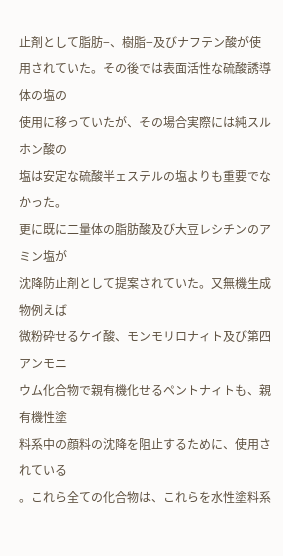止剤として脂肪−、樹脂−及びナフテン酸が使
用されていた。その後では表面活性な硫酸誘導体の塩の
使用に移っていたが、その場合実際には純スルホン酸の
塩は安定な硫酸半ェステルの塩よりも重要でなかった。
更に既に二量体の脂肪酸及び大豆レシチンのアミン塩が
沈降防止剤として提案されていた。又無機生成物例えば
微粉砕せるケイ酸、モンモリロナィト及び第四アンモニ
ウム化合物で親有機化せるペントナィトも、親有機性塗
料系中の顔料の沈降を阻止するために、使用されている
。これら全ての化合物は、これらを水性塗料系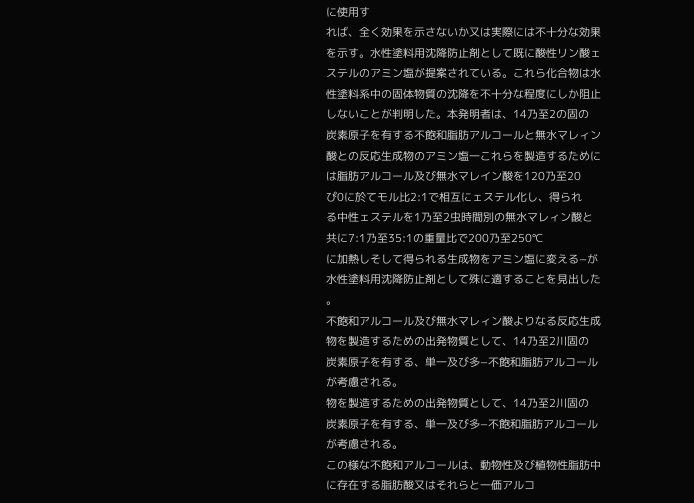に使用す
れば、全く効果を示さないか又は実際には不十分な効果
を示す。水性塗料用沈降防止剤として既に酸性リン酸ェ
ステルのアミン塩が提案されている。これら化合物は水
性塗料系中の固体物質の沈降を不十分な程度にしか阻止
しないことが判明した。本発明者は、14乃至2の固の
炭素原子を有する不飽和脂肪アルコールと無水マレィン
酸との反応生成物のアミン塩一これらを製造するために
は脂肪アルコール及び無水マレイン酸を120乃至20
ぴ0に於てモル比2:1で相互にェステル化し、得られ
る中性ェステルを1乃至2虫時間別の無水マレィン酸と
共に7:1乃至35:1の重量比で200乃至250℃
に加熱しそして得られる生成物をアミン塩に変える−が
水性塗料用沈降防止剤として殊に適することを見出した
。
不飽和アルコール及び無水マレィン酸よりなる反応生成
物を製造するための出発物質として、14乃至2川固の
炭素原子を有する、単一及び多−不飽和脂肪アルコール
が考慮される。
物を製造するための出発物質として、14乃至2川固の
炭素原子を有する、単一及び多−不飽和脂肪アルコール
が考慮される。
この様な不飽和アルコールは、動物性及び植物性脂肪中
に存在する脂肪酸又はそれらと一価アルコ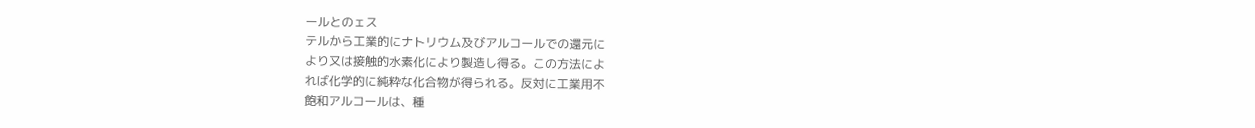ールとのェス
テルから工業的にナトリウム及びアルコールでの還元に
より又は接触的水素化により製造し得る。この方法によ
れば化学的に純粋な化合物が得られる。反対に工業用不
飽和アルコールは、種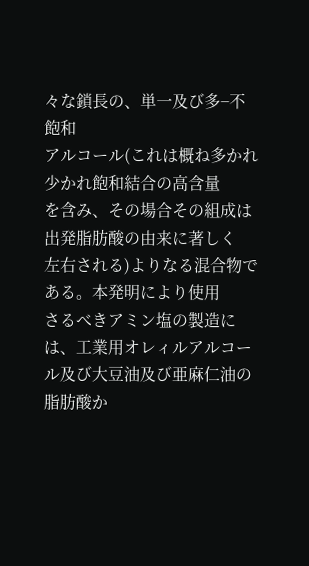々な鎖長の、単一及び多−不飽和
アルコール(これは概ね多かれ少かれ飽和結合の高含量
を含み、その場合その組成は出発脂肪酸の由来に著しく
左右される)よりなる混合物である。本発明により使用
さるべきアミン塩の製造には、工業用オレィルアルコー
ル及び大豆油及び亜麻仁油の脂肪酸か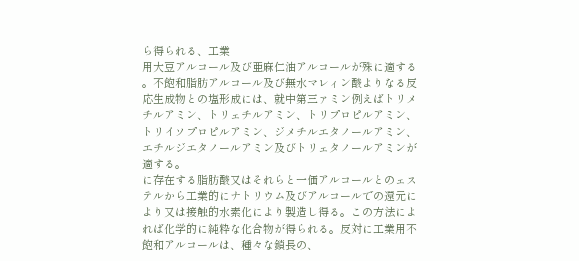ら得られる、工業
用大豆アルコール及び亜麻仁油アルコールが殊に適する
。不飽和脂肪アルコール及び無水マレィン酸よりなる反
応生成物との塩形成には、就中第三ァミン例えばトリメ
チルアミン、トリェチルアミン、トリプロピルアミン、
トリイソプロピルアミン、ジメチルエタノールアミン、
エチルジエタノールアミン及びトリェタノールアミンが
適する。
に存在する脂肪酸又はそれらと一価アルコールとのェス
テルから工業的にナトリウム及びアルコールでの還元に
より又は接触的水素化により製造し得る。この方法によ
れば化学的に純粋な化合物が得られる。反対に工業用不
飽和アルコールは、種々な鎖長の、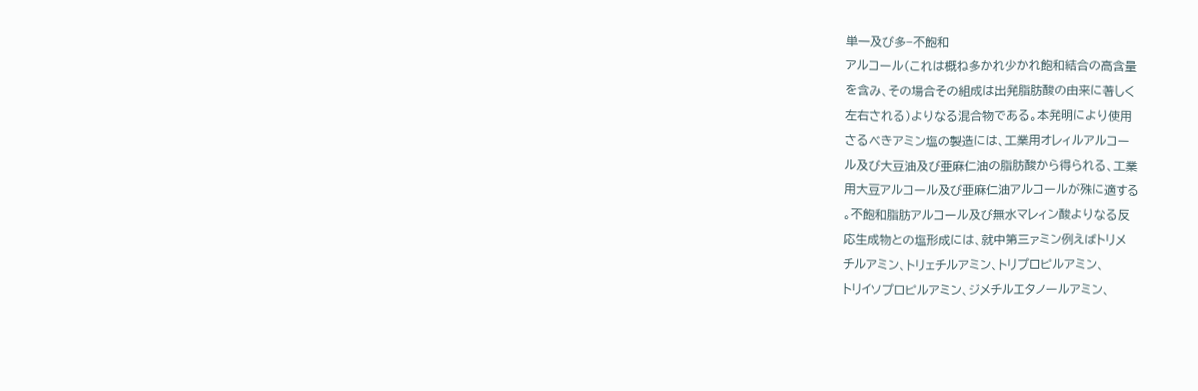単一及び多−不飽和
アルコール(これは概ね多かれ少かれ飽和結合の高含量
を含み、その場合その組成は出発脂肪酸の由来に著しく
左右される)よりなる混合物である。本発明により使用
さるべきアミン塩の製造には、工業用オレィルアルコー
ル及び大豆油及び亜麻仁油の脂肪酸から得られる、工業
用大豆アルコール及び亜麻仁油アルコールが殊に適する
。不飽和脂肪アルコール及び無水マレィン酸よりなる反
応生成物との塩形成には、就中第三ァミン例えばトリメ
チルアミン、トリェチルアミン、トリプロピルアミン、
トリイソプロピルアミン、ジメチルエタノールアミン、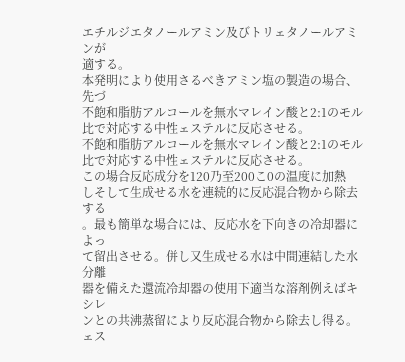エチルジエタノールアミン及びトリェタノールアミンが
適する。
本発明により使用さるべきアミン塩の製造の場合、先づ
不飽和脂肪アルコールを無水マレイン酸と2:1のモル
比で対応する中性ェステルに反応させる。
不飽和脂肪アルコールを無水マレイン酸と2:1のモル
比で対応する中性ェステルに反応させる。
この場合反応成分を120乃至200こ0の温度に加熱
しそして生成せる水を連続的に反応混合物から除去する
。最も簡単な場合には、反応水を下向きの冷却器によっ
て留出させる。併し又生成せる水は中間連結した水分離
器を備えた還流冷却器の使用下適当な溶剤例えばキシレ
ンとの共沸蒸留により反応混合物から除去し得る。ェス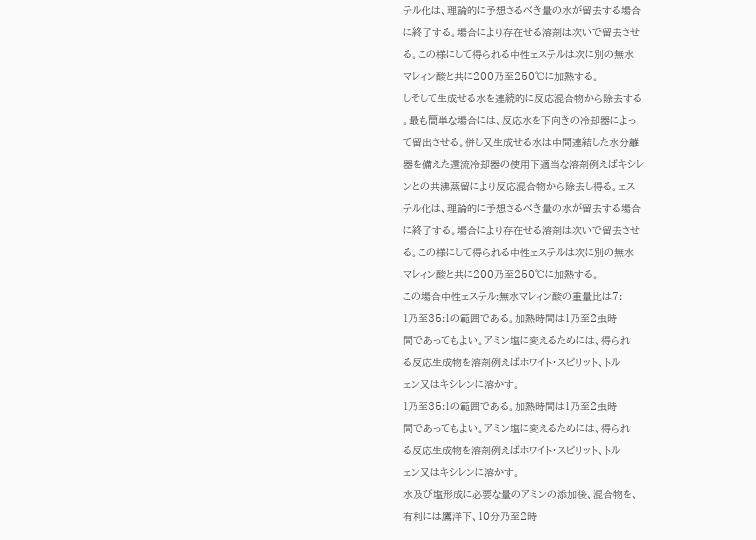テル化は、理論的に予想さるべき量の水が留去する場合
に終了する。場合により存在せる溶剤は次いで留去させ
る。この様にして得られる中性ェステルは次に別の無水
マレィン酸と共に200乃至250℃に加熱する。
しそして生成せる水を連続的に反応混合物から除去する
。最も簡単な場合には、反応水を下向きの冷却器によっ
て留出させる。併し又生成せる水は中間連結した水分離
器を備えた還流冷却器の使用下適当な溶剤例えばキシレ
ンとの共沸蒸留により反応混合物から除去し得る。ェス
テル化は、理論的に予想さるべき量の水が留去する場合
に終了する。場合により存在せる溶剤は次いで留去させ
る。この様にして得られる中性ェステルは次に別の無水
マレィン酸と共に200乃至250℃に加熱する。
この場合中性ェステル:無水マレィン酸の重量比は7:
1乃至35:1の範囲である。加熱時間は1乃至2虫時
間であってもよい。アミン塩に変えるためには、得られ
る反応生成物を溶剤例えばホワイト・スピリット、トル
ェン又はキシレンに溶かす。
1乃至35:1の範囲である。加熱時間は1乃至2虫時
間であってもよい。アミン塩に変えるためには、得られ
る反応生成物を溶剤例えばホワイト・スピリット、トル
ェン又はキシレンに溶かす。
水及び塩形成に必要な量のアミンの添加後、混合物を、
有利には鷹洋下、10分乃至2時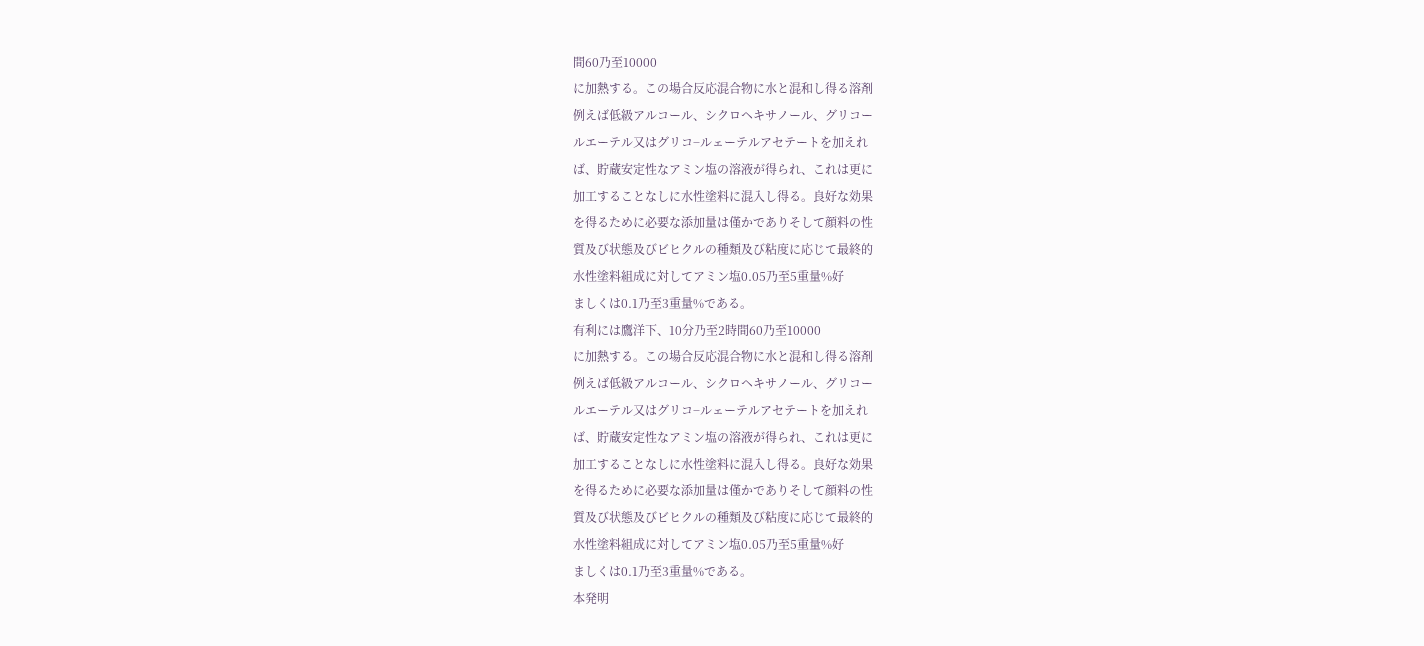間60乃至10000
に加熱する。この場合反応混合物に水と混和し得る溶剤
例えば低級アルコール、シクロヘキサノール、グリコー
ルエーテル又はグリコ−ルェーテルアセテートを加えれ
ば、貯蔵安定性なアミン塩の溶液が得られ、これは更に
加工することなしに水性塗料に混入し得る。良好な効果
を得るために必要な添加量は僅かでありそして顔料の性
質及び状態及びビヒクルの種類及び粘度に応じて最終的
水性塗料組成に対してアミン塩0.05乃至5重量%好
ましくは0.1乃至3重量%である。
有利には鷹洋下、10分乃至2時間60乃至10000
に加熱する。この場合反応混合物に水と混和し得る溶剤
例えば低級アルコール、シクロヘキサノール、グリコー
ルエーテル又はグリコ−ルェーテルアセテートを加えれ
ば、貯蔵安定性なアミン塩の溶液が得られ、これは更に
加工することなしに水性塗料に混入し得る。良好な効果
を得るために必要な添加量は僅かでありそして顔料の性
質及び状態及びビヒクルの種類及び粘度に応じて最終的
水性塗料組成に対してアミン塩0.05乃至5重量%好
ましくは0.1乃至3重量%である。
本発明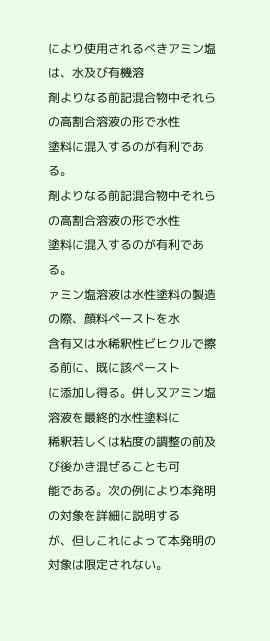により使用されるべきアミン塩は、水及び有機溶
剤よりなる前記混合物中それらの高割合溶液の形で水性
塗料に混入するのが有利である。
剤よりなる前記混合物中それらの高割合溶液の形で水性
塗料に混入するのが有利である。
ァミン塩溶液は水性塗料の製造の際、顔料ペーストを水
含有又は水稀釈性ビヒクルで擦る前に、既に該ペースト
に添加し得る。併し又アミン塩溶液を最終的水性塗料に
稀釈若しくは粘度の調整の前及び後かき混ぜることも可
能である。次の例により本発明の対象を詳細に説明する
が、但しこれによって本発明の対象は限定されない。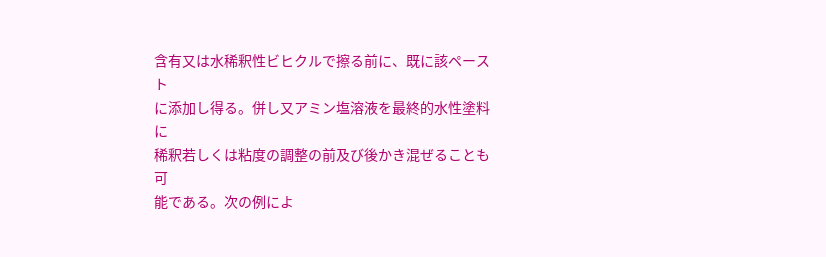含有又は水稀釈性ビヒクルで擦る前に、既に該ペースト
に添加し得る。併し又アミン塩溶液を最終的水性塗料に
稀釈若しくは粘度の調整の前及び後かき混ぜることも可
能である。次の例によ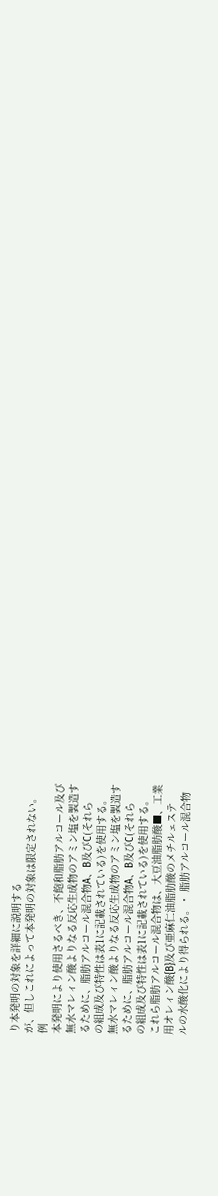り本発明の対象を詳細に説明する
が、但しこれによって本発明の対象は限定されない。
例
本発明により使用さるべき、不飽和脂肪アルコール及び
無水マレィン酸よりなる反応生成物のアミン塩を製造す
るために、脂肪アルコール混合物A、B及びC(それら
の組成及び特性は表1に記載されている)を使用する。
無水マレィン酸よりなる反応生成物のアミン塩を製造す
るために、脂肪アルコール混合物A、B及びC(それら
の組成及び特性は表1に記載されている)を使用する。
これら脂肪アルコール混合物は、大豆油脂肪酸■、工業
用オレィン酸{B}及び亜麻仁油脂肋酸のメチルェステ
ルの水酸化により得られる。・ 脂肪アルコール混合物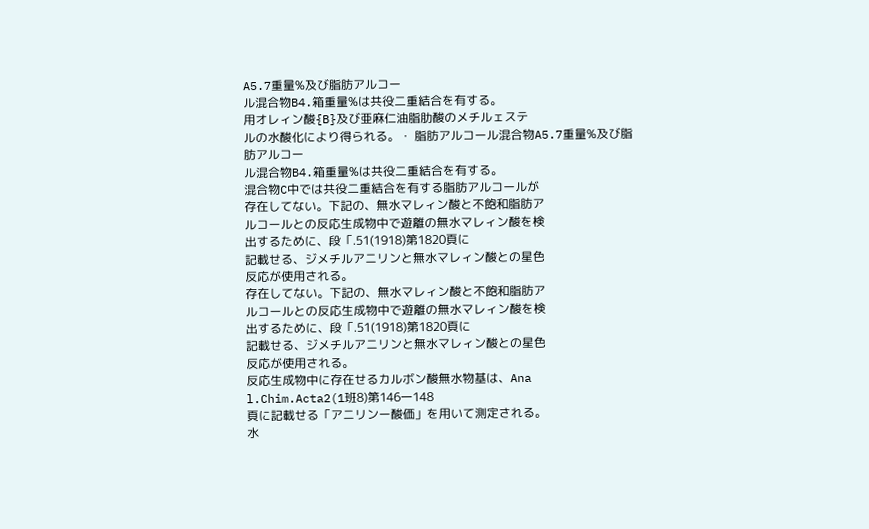A5.7重量%及び脂肪アルコー
ル混合物B4.箱重量%は共役二重結合を有する。
用オレィン酸{B}及び亜麻仁油脂肋酸のメチルェステ
ルの水酸化により得られる。・ 脂肪アルコール混合物A5.7重量%及び脂肪アルコー
ル混合物B4.箱重量%は共役二重結合を有する。
混合物C中では共役二重結合を有する脂肪アルコールが
存在してない。下記の、無水マレィン酸と不飽和脂肪ア
ルコールとの反応生成物中で遊離の無水マレィン酸を検
出するために、段「.51(1918)第1820頁に
記載せる、ジメチルアニリンと無水マレィン酸との星色
反応が使用される。
存在してない。下記の、無水マレィン酸と不飽和脂肪ア
ルコールとの反応生成物中で遊離の無水マレィン酸を検
出するために、段「.51(1918)第1820頁に
記載せる、ジメチルアニリンと無水マレィン酸との星色
反応が使用される。
反応生成物中に存在せるカルボン酸無水物基は、Ana
l.Chim.Acta2(1班8)第146一148
頁に記載せる「アニリンー酸価」を用いて測定される。
水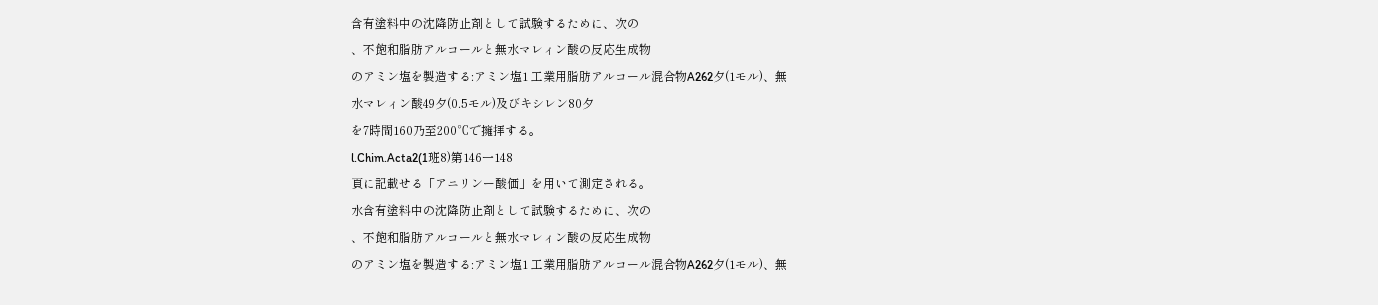含有塗料中の沈降防止剤として試験するために、次の
、不飽和脂肪アルコールと無水マレィン酸の反応生成物
のアミン塩を製造する:アミン塩1 工業用脂肪アルコール混合物A262夕(1モル)、無
水マレィン酸49夕(0.5モル)及びキシレン80夕
を7時間160乃至200℃で擁拝する。
l.Chim.Acta2(1班8)第146一148
頁に記載せる「アニリンー酸価」を用いて測定される。
水含有塗料中の沈降防止剤として試験するために、次の
、不飽和脂肪アルコールと無水マレィン酸の反応生成物
のアミン塩を製造する:アミン塩1 工業用脂肪アルコール混合物A262夕(1モル)、無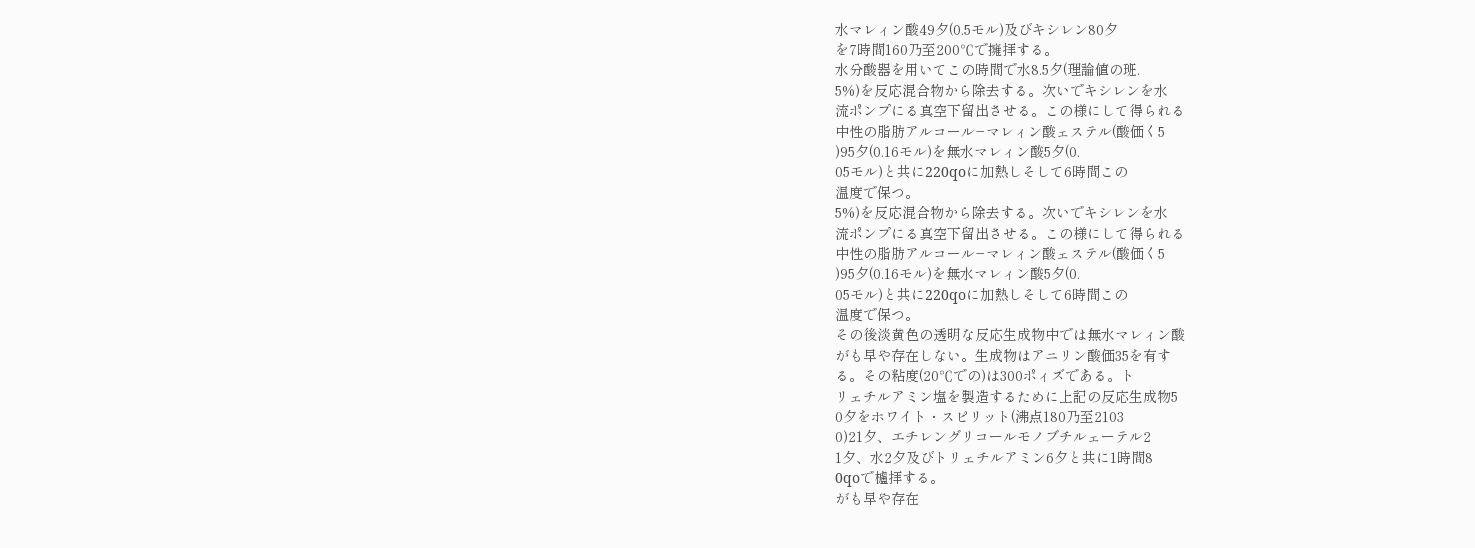水マレィン酸49夕(0.5モル)及びキシレン80夕
を7時間160乃至200℃で擁拝する。
水分酸器を用いてこの時間で水8.5夕(理論値の班.
5%)を反応混合物から除去する。次いでキシレンを水
流ポンプにる真空下留出させる。この様にして得られる
中性の脂肪アルコール−マレィン酸ェステル(酸価く5
)95夕(0.16モル)を無水マレィン酸5夕(0.
05モル)と共に220qoに加熱しそして6時間この
温度で保つ。
5%)を反応混合物から除去する。次いでキシレンを水
流ポンプにる真空下留出させる。この様にして得られる
中性の脂肪アルコール−マレィン酸ェステル(酸価く5
)95夕(0.16モル)を無水マレィン酸5夕(0.
05モル)と共に220qoに加熱しそして6時間この
温度で保つ。
その後淡黄色の透明な反応生成物中では無水マレィン酸
がも早や存在しない。生成物はアニリン酸価35を有す
る。その粘度(20℃での)は300ポィズである。ト
リェチルアミン塩を製造するために上記の反応生成物5
0夕をホワイト・スピリット(沸点180乃至2103
0)21夕、エチレングリコールモノブチルェーテル2
1夕、水2夕及びトリェチルアミン6夕と共に1時間8
0qoで櫨拝する。
がも早や存在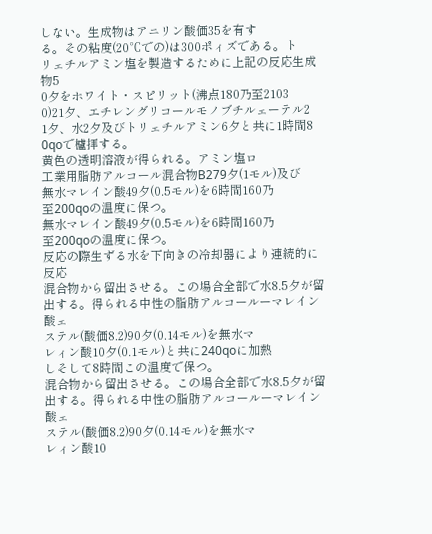しない。生成物はアニリン酸価35を有す
る。その粘度(20℃での)は300ポィズである。ト
リェチルアミン塩を製造するために上記の反応生成物5
0夕をホワイト・スピリット(沸点180乃至2103
0)21夕、エチレングリコールモノブチルェーテル2
1夕、水2夕及びトリェチルアミン6夕と共に1時間8
0qoで櫨拝する。
黄色の透明溶液が得られる。アミン塩ロ
工業用脂肪アルコール混合物B279夕(1モル)及び
無水マレイン酸49夕(0.5モル)を6時間160乃
至200qoの温度に保つ。
無水マレイン酸49夕(0.5モル)を6時間160乃
至200qoの温度に保つ。
反応の際生ずる水を下向きの冷却器により連続的に反応
混合物から留出させる。この場合全部で水8.5夕が留
出する。得られる中性の脂肪アルコールーマレイン酸ェ
ステル(酸価8.2)90夕(0.14モル)を無水マ
レィン酸10夕(0.1モル)と共に240qoに加熱
しそして8時間この温度で保つ。
混合物から留出させる。この場合全部で水8.5夕が留
出する。得られる中性の脂肪アルコールーマレイン酸ェ
ステル(酸価8.2)90夕(0.14モル)を無水マ
レィン酸10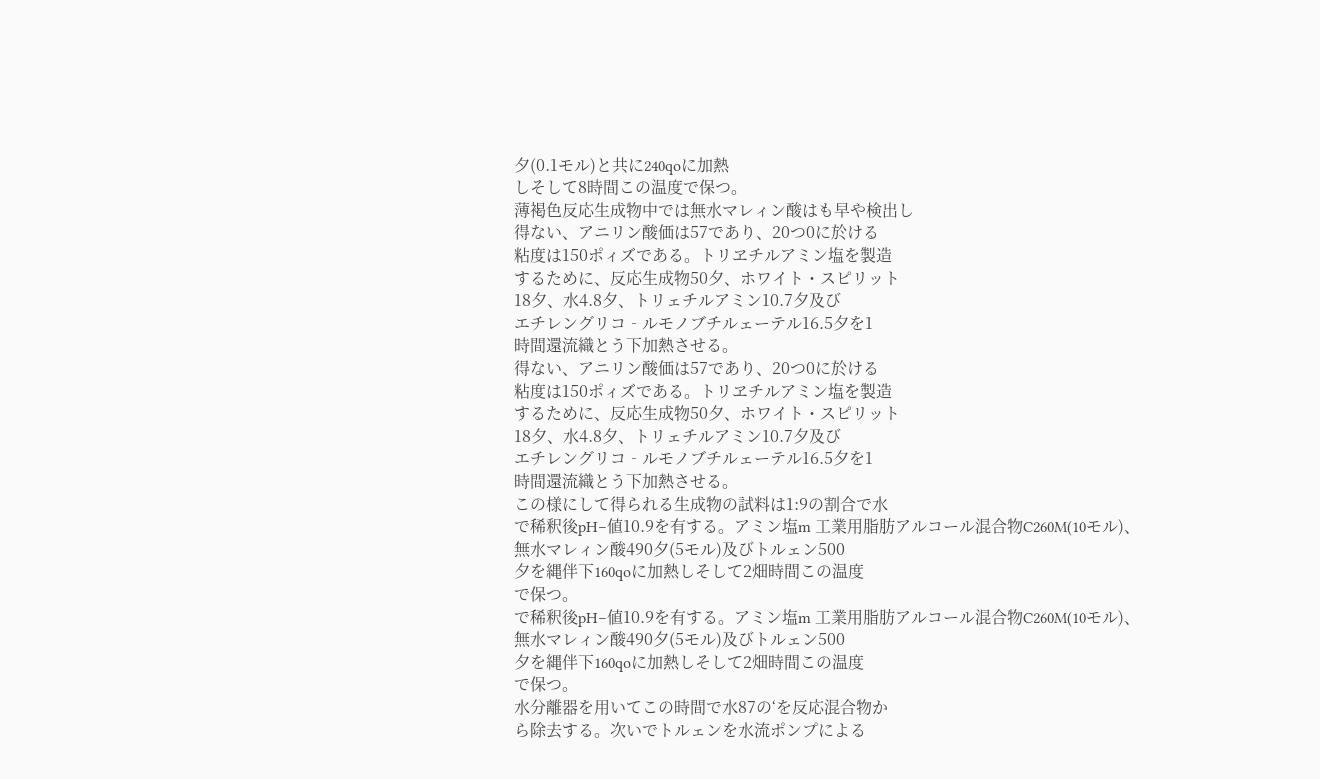夕(0.1モル)と共に240qoに加熱
しそして8時間この温度で保つ。
薄褐色反応生成物中では無水マレィン酸はも早や検出し
得ない、アニリン酸価は57であり、20つ0に於ける
粘度は150ポィズである。トリヱチルアミン塩を製造
するために、反応生成物50夕、ホワイト・スピリット
18夕、水4.8夕、トリェチルアミン10.7夕及び
エチレングリコ‐ルモノブチルェーテル16.5夕を1
時間還流織とう下加熱させる。
得ない、アニリン酸価は57であり、20つ0に於ける
粘度は150ポィズである。トリヱチルアミン塩を製造
するために、反応生成物50夕、ホワイト・スピリット
18夕、水4.8夕、トリェチルアミン10.7夕及び
エチレングリコ‐ルモノブチルェーテル16.5夕を1
時間還流織とう下加熱させる。
この様にして得られる生成物の試料は1:9の割合で水
で稀釈後pH−値10.9を有する。アミン塩m 工業用脂肪アルコール混合物C260M(10モル)、
無水マレィン酸490夕(5モル)及びトルェン500
夕を縄伴下160qoに加熱しそして2畑時間この温度
で保つ。
で稀釈後pH−値10.9を有する。アミン塩m 工業用脂肪アルコール混合物C260M(10モル)、
無水マレィン酸490夕(5モル)及びトルェン500
夕を縄伴下160qoに加熱しそして2畑時間この温度
で保つ。
水分離器を用いてこの時間で水87の‘を反応混合物か
ら除去する。次いでトルェンを水流ポンプによる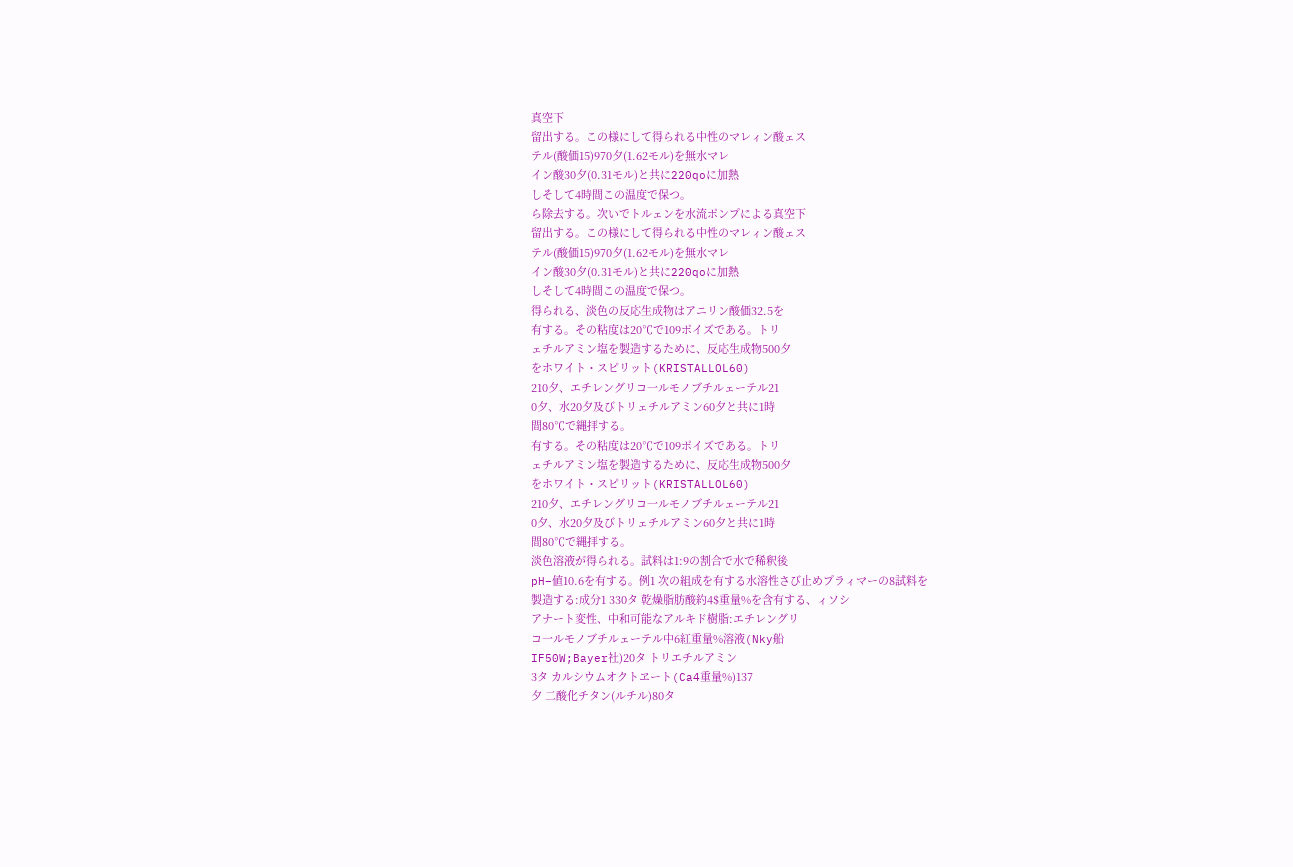真空下
留出する。この様にして得られる中性のマレィン酸ェス
テル(酸価15)970夕(1.62モル)を無水マレ
イン酸30夕(0.31モル)と共に220qoに加熱
しそして4時間この温度で保つ。
ら除去する。次いでトルェンを水流ポンプによる真空下
留出する。この様にして得られる中性のマレィン酸ェス
テル(酸価15)970夕(1.62モル)を無水マレ
イン酸30夕(0.31モル)と共に220qoに加熱
しそして4時間この温度で保つ。
得られる、淡色の反応生成物はアニリン酸価32.5を
有する。その粘度は20℃で109ポイズである。トリ
ェチルアミン塩を製造するために、反応生成物500夕
をホワイト・スピリット(KRISTALLOL60)
210夕、エチレングリコ一ルモノブチルェーテル21
0夕、水20夕及びトリェチルアミン60夕と共に1時
間80℃で縄拝する。
有する。その粘度は20℃で109ポイズである。トリ
ェチルアミン塩を製造するために、反応生成物500夕
をホワイト・スピリット(KRISTALLOL60)
210夕、エチレングリコ一ルモノブチルェーテル21
0夕、水20夕及びトリェチルアミン60夕と共に1時
間80℃で縄拝する。
淡色溶液が得られる。試料は1:9の割合で水で稀釈後
pH−値10.6を有する。例1 次の組成を有する水溶性さび止めプラィマーの8試料を
製造する:成分1 330タ 乾燥脂肪酸約4$重量%を含有する、ィソシ
アナート変性、中和可能なアルキド樹脂:エチレングリ
コ一ルモノブチルェーテル中6紅重量%溶液(Nky船
IF50W;Bayer社)20タ トリエチルアミン
3タ カルシウムオクトヱート(Ca4重量%)137
夕 二酸化チタン(ルチル)80タ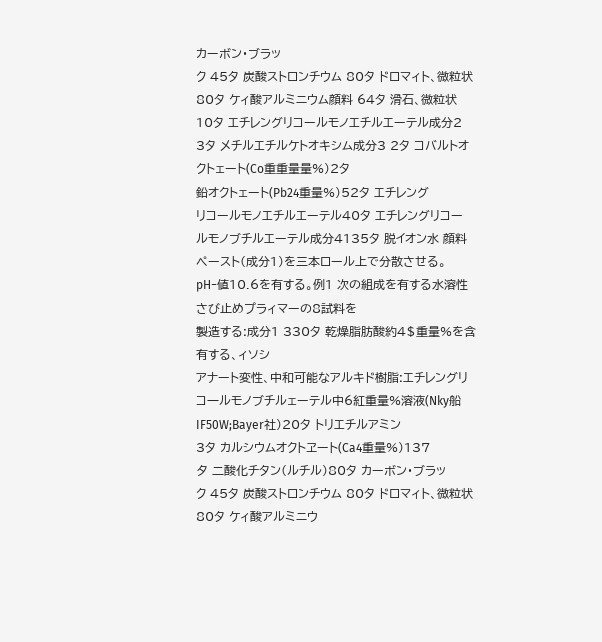カーボン・ブラッ
ク 45タ 炭酸ストロンチウム 80タ ドロマィト、微粒状 80タ ケィ酸アルミニウム顔料 64タ 滑石、微粒状 10タ エチレングリコールモノエチルエーテル成分2
3タ メチルエチルケトオキシム成分3 2タ コバルトオクトェート(Co重重量量%)2タ
鉛オクトェート(Pb24重量%)52タ エチレング
リコールモノエチルエーテル40タ エチレングリコー
ルモノブチルエーテル成分4135タ 脱イオン水 顔料ペースト(成分1)を三本ロール上で分散させる。
pH−値10.6を有する。例1 次の組成を有する水溶性さび止めプラィマーの8試料を
製造する:成分1 330タ 乾燥脂肪酸約4$重量%を含有する、ィソシ
アナート変性、中和可能なアルキド樹脂:エチレングリ
コ一ルモノブチルェーテル中6紅重量%溶液(Nky船
IF50W;Bayer社)20タ トリエチルアミン
3タ カルシウムオクトヱート(Ca4重量%)137
夕 二酸化チタン(ルチル)80タ カーボン・ブラッ
ク 45タ 炭酸ストロンチウム 80タ ドロマィト、微粒状 80タ ケィ酸アルミニウ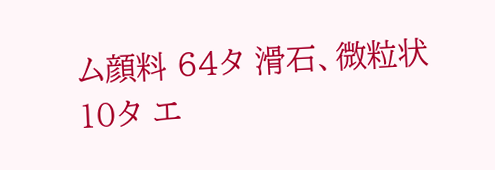ム顔料 64タ 滑石、微粒状 10タ エ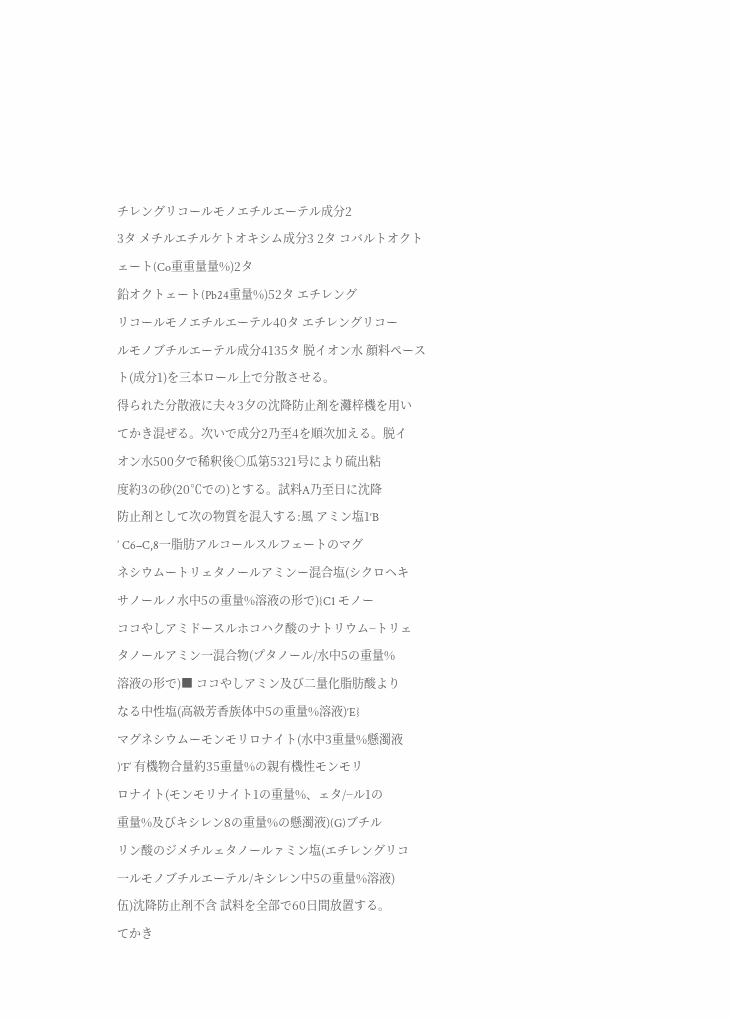チレングリコールモノエチルエーテル成分2
3タ メチルエチルケトオキシム成分3 2タ コバルトオクトェート(Co重重量量%)2タ
鉛オクトェート(Pb24重量%)52タ エチレング
リコールモノエチルエーテル40タ エチレングリコー
ルモノブチルエーテル成分4135タ 脱イオン水 顔料ペースト(成分1)を三本ロール上で分散させる。
得られた分散液に夫々3夕の沈降防止剤を灘梓機を用い
てかき混ぜる。次いで成分2乃至4を順次加える。脱イ
オン水500夕で稀釈後○瓜第5321号により硫出粘
度約3の砂(20℃での)とする。試料A乃至日に沈降
防止剤として次の物質を混入する:風 アミン塩1‘B
’ C6−C,8一脂肪アルコールスルフェートのマグ
ネシウムートリェタノールアミンー混合塩(シクロヘキ
サノールノ水中5の重量%溶液の形で){C1 モノー
ココやしアミドースルホコハク酸のナトリウム−トリェ
タノールアミン一混合物(プタノール/水中5の重量%
溶液の形で)■ ココやしアミン及び二量化脂肪酸より
なる中性塩(高級芳香族体中5の重量%溶液)‘E}
マグネシウムーモンモリロナイト(水中3重量%懸濁液
)‘F’ 有機物合量約35重量%の親有機性モンモリ
ロナイト(モンモリナイト1の重量%、ェタ/−ル1の
重量%及びキシレン8の重量%の懸濁液)(G)ブチル
リン酸のジメチルェタノールァミン塩(エチレングリコ
一ルモノブチルエーテル/キシレン中5の重量%溶液)
伍)沈降防止剤不含 試料を全部で60日間放置する。
てかき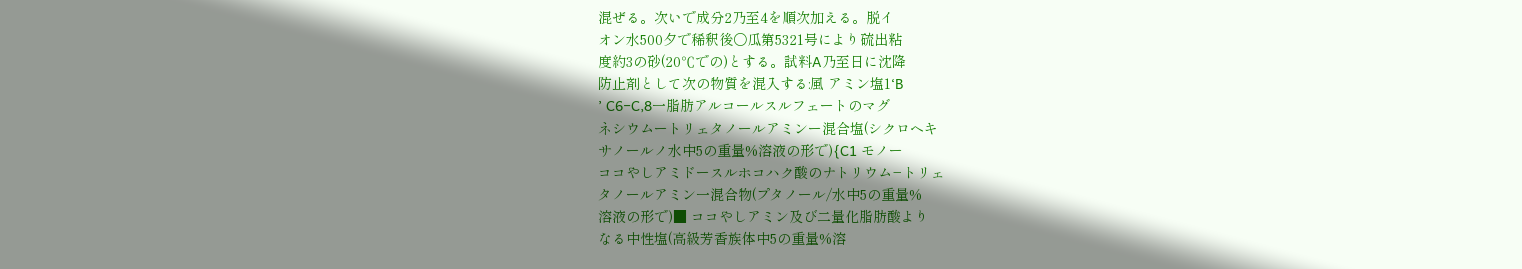混ぜる。次いで成分2乃至4を順次加える。脱イ
オン水500夕で稀釈後○瓜第5321号により硫出粘
度約3の砂(20℃での)とする。試料A乃至日に沈降
防止剤として次の物質を混入する:風 アミン塩1‘B
’ C6−C,8一脂肪アルコールスルフェートのマグ
ネシウムートリェタノールアミンー混合塩(シクロヘキ
サノールノ水中5の重量%溶液の形で){C1 モノー
ココやしアミドースルホコハク酸のナトリウム−トリェ
タノールアミン一混合物(プタノール/水中5の重量%
溶液の形で)■ ココやしアミン及び二量化脂肪酸より
なる中性塩(高級芳香族体中5の重量%溶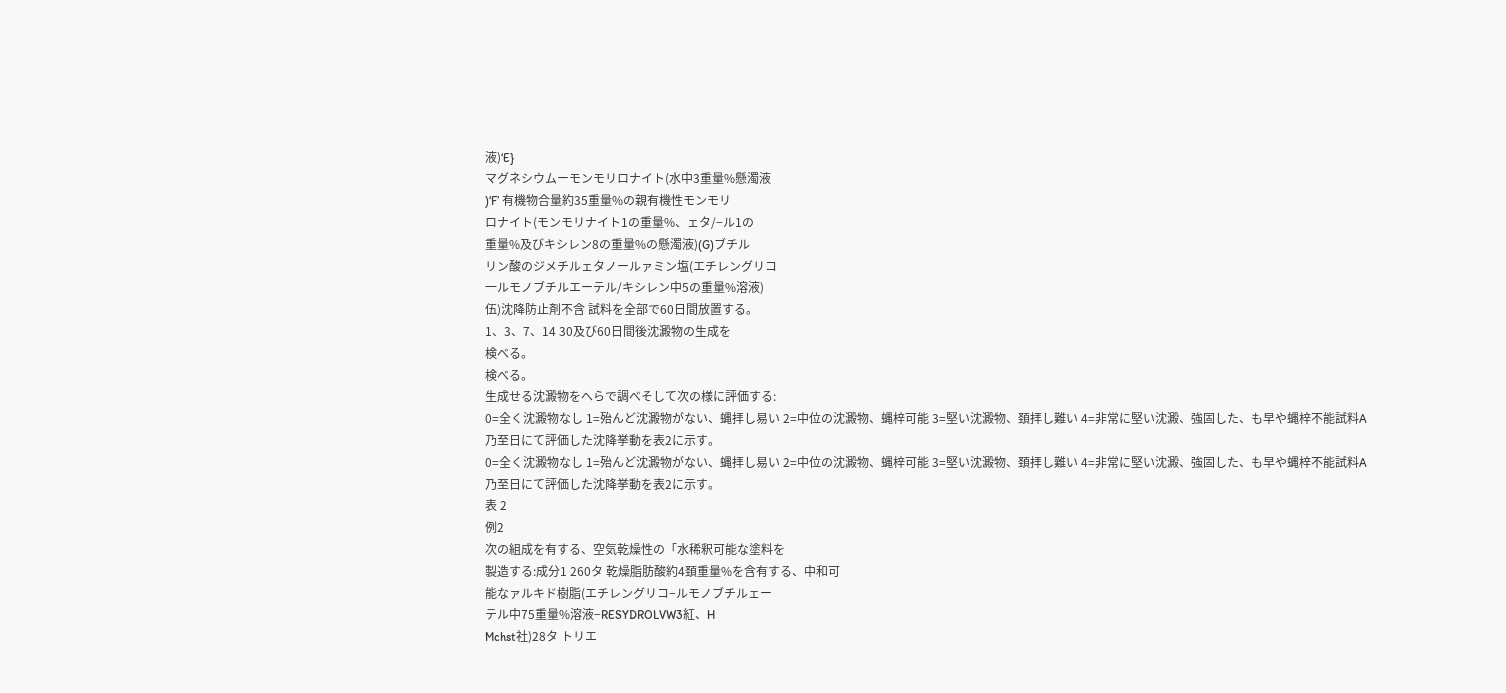液)‘E}
マグネシウムーモンモリロナイト(水中3重量%懸濁液
)‘F’ 有機物合量約35重量%の親有機性モンモリ
ロナイト(モンモリナイト1の重量%、ェタ/−ル1の
重量%及びキシレン8の重量%の懸濁液)(G)ブチル
リン酸のジメチルェタノールァミン塩(エチレングリコ
一ルモノブチルエーテル/キシレン中5の重量%溶液)
伍)沈降防止剤不含 試料を全部で60日間放置する。
1、3、7、14 30及び60日間後沈澱物の生成を
検べる。
検べる。
生成せる沈澱物をへらで調べそして次の様に評価する:
0=全く沈澱物なし 1=殆んど沈澱物がない、蝿拝し易い 2=中位の沈澱物、蝿梓可能 3=堅い沈澱物、頚拝し難い 4=非常に堅い沈澱、強固した、も早や蝿梓不能試料A
乃至日にて評価した沈降挙動を表2に示す。
0=全く沈澱物なし 1=殆んど沈澱物がない、蝿拝し易い 2=中位の沈澱物、蝿梓可能 3=堅い沈澱物、頚拝し難い 4=非常に堅い沈澱、強固した、も早や蝿梓不能試料A
乃至日にて評価した沈降挙動を表2に示す。
表 2
例2
次の組成を有する、空気乾燥性の「水稀釈可能な塗料を
製造する:成分1 260タ 乾燥脂肪酸約4頚重量%を含有する、中和可
能なァルキド樹脂(エチレングリコ−ルモノブチルェー
テル中75重量%溶液−RESYDROLVW3紅、H
Mchst社)28タ トリエ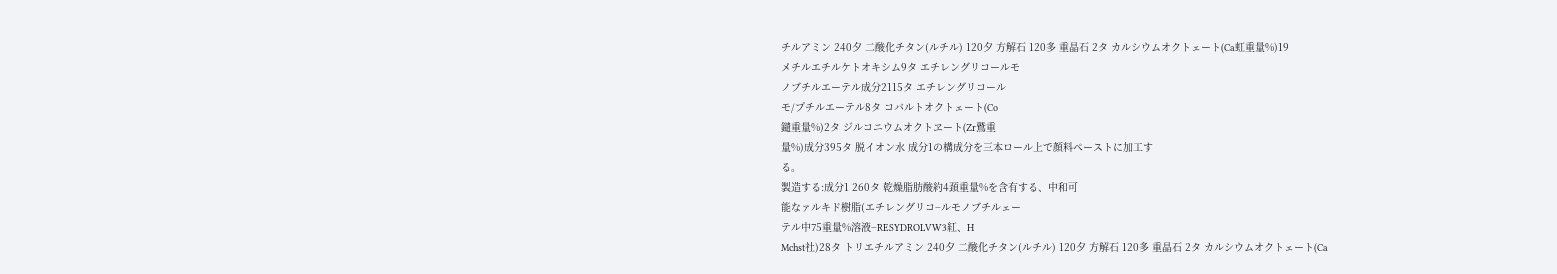チルアミン 240夕 二酸化チタン(ルチル) 120夕 方解石 120多 重晶石 2タ カルシウムオクトェート(Ca虹重量%)19
メチルエチルケトオキシム9タ エチレングリコールモ
ノブチルエーテル成分2115タ エチレングリコール
モ/プチルエーテル8タ コバルトオクトェート(Co
鑓重量%)2タ ジルコニウムオクトヱート(Zr鷲重
量%)成分395タ 脱イオン水 成分1の構成分を三本ロール上で顔料ペーストに加工す
る。
製造する:成分1 260タ 乾燥脂肪酸約4頚重量%を含有する、中和可
能なァルキド樹脂(エチレングリコ−ルモノブチルェー
テル中75重量%溶液−RESYDROLVW3紅、H
Mchst社)28タ トリエチルアミン 240夕 二酸化チタン(ルチル) 120夕 方解石 120多 重晶石 2タ カルシウムオクトェート(Ca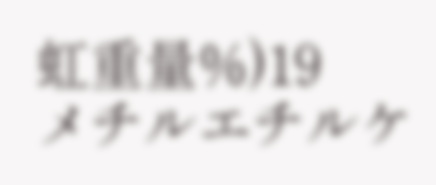虹重量%)19
メチルエチルケ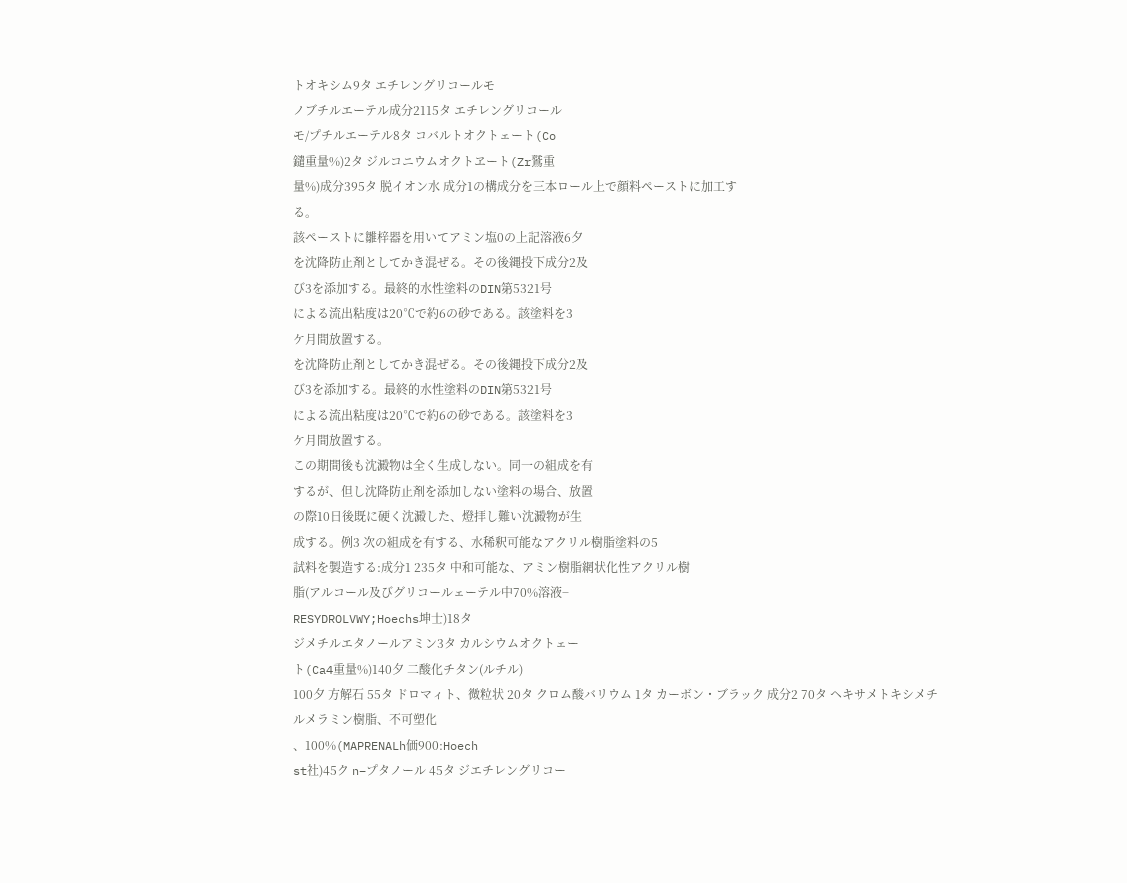トオキシム9タ エチレングリコールモ
ノブチルエーテル成分2115タ エチレングリコール
モ/プチルエーテル8タ コバルトオクトェート(Co
鑓重量%)2タ ジルコニウムオクトヱート(Zr鷲重
量%)成分395タ 脱イオン水 成分1の構成分を三本ロール上で顔料ペーストに加工す
る。
該ペーストに雛梓器を用いてアミン塩0の上記溶液6夕
を沈降防止剤としてかき混ぜる。その後縄投下成分2及
び3を添加する。最終的水性塗料のDIN第5321号
による流出粘度は20℃で約6の砂である。該塗料を3
ケ月間放置する。
を沈降防止剤としてかき混ぜる。その後縄投下成分2及
び3を添加する。最終的水性塗料のDIN第5321号
による流出粘度は20℃で約6の砂である。該塗料を3
ケ月間放置する。
この期間後も沈澱物は全く生成しない。同一の組成を有
するが、但し沈降防止剤を添加しない塗料の場合、放置
の際10日後既に硬く沈澱した、燈拝し難い沈澱物が生
成する。例3 次の組成を有する、水稀釈可能なアクリル樹脂塗料の5
試料を製造する:成分1 235タ 中和可能な、アミン樹脂網状化性アクリル樹
脂(アルコール及びグリコールェーテル中70%溶液−
RESYDROLVWY;Hoechs坤士)18タ
ジメチルエタノールアミン3タ カルシウムオクトェー
ト(Ca4重量%)140夕 二酸化チタン(ルチル)
100夕 方解石 55タ ドロマィト、微粒状 20タ クロム酸バリウム 1タ カーボン・ブラック 成分2 70タ ヘキサメトキシメチルメラミン樹脂、不可塑化
、100%(MAPRENALh価900:Hoech
st社)45ク n−プタノール 45タ ジエチレングリコー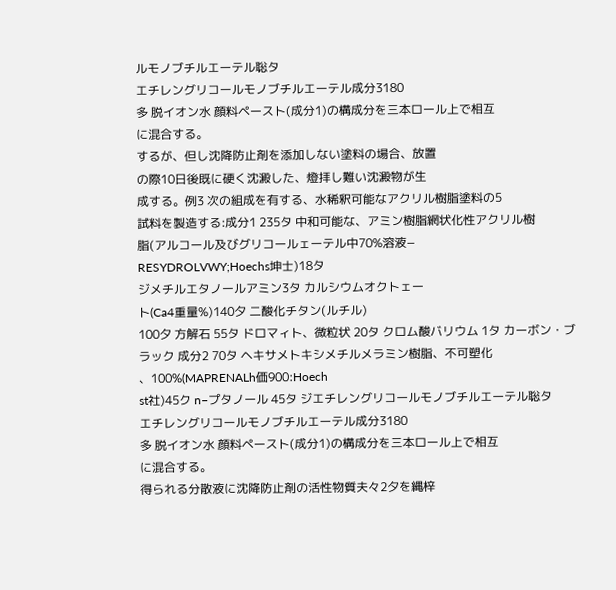ルモノブチルエーテル聡タ
エチレングリコールモノブチルエーテル成分3180
多 脱イオン水 顔料ペースト(成分1)の構成分を三本ロール上で相互
に混合する。
するが、但し沈降防止剤を添加しない塗料の場合、放置
の際10日後既に硬く沈澱した、燈拝し難い沈澱物が生
成する。例3 次の組成を有する、水稀釈可能なアクリル樹脂塗料の5
試料を製造する:成分1 235タ 中和可能な、アミン樹脂網状化性アクリル樹
脂(アルコール及びグリコールェーテル中70%溶液−
RESYDROLVWY;Hoechs坤士)18タ
ジメチルエタノールアミン3タ カルシウムオクトェー
ト(Ca4重量%)140夕 二酸化チタン(ルチル)
100夕 方解石 55タ ドロマィト、微粒状 20タ クロム酸バリウム 1タ カーボン・ブラック 成分2 70タ ヘキサメトキシメチルメラミン樹脂、不可塑化
、100%(MAPRENALh価900:Hoech
st社)45ク n−プタノール 45タ ジエチレングリコールモノブチルエーテル聡タ
エチレングリコールモノブチルエーテル成分3180
多 脱イオン水 顔料ペースト(成分1)の構成分を三本ロール上で相互
に混合する。
得られる分散液に沈降防止剤の活性物質夫々2夕を縄梓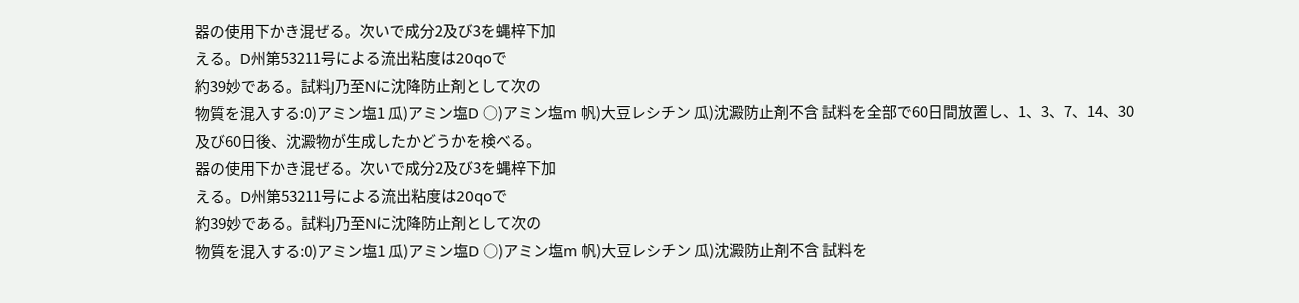器の使用下かき混ぜる。次いで成分2及び3を蝿梓下加
える。D州第53211号による流出粘度は20qoで
約39妙である。試料J乃至Nに沈降防止剤として次の
物質を混入する:0)アミン塩1 瓜)アミン塩D ○)アミン塩m 帆)大豆レシチン 瓜)沈澱防止剤不含 試料を全部で60日間放置し、1、3、7、14、30
及び60日後、沈澱物が生成したかどうかを検べる。
器の使用下かき混ぜる。次いで成分2及び3を蝿梓下加
える。D州第53211号による流出粘度は20qoで
約39妙である。試料J乃至Nに沈降防止剤として次の
物質を混入する:0)アミン塩1 瓜)アミン塩D ○)アミン塩m 帆)大豆レシチン 瓜)沈澱防止剤不含 試料を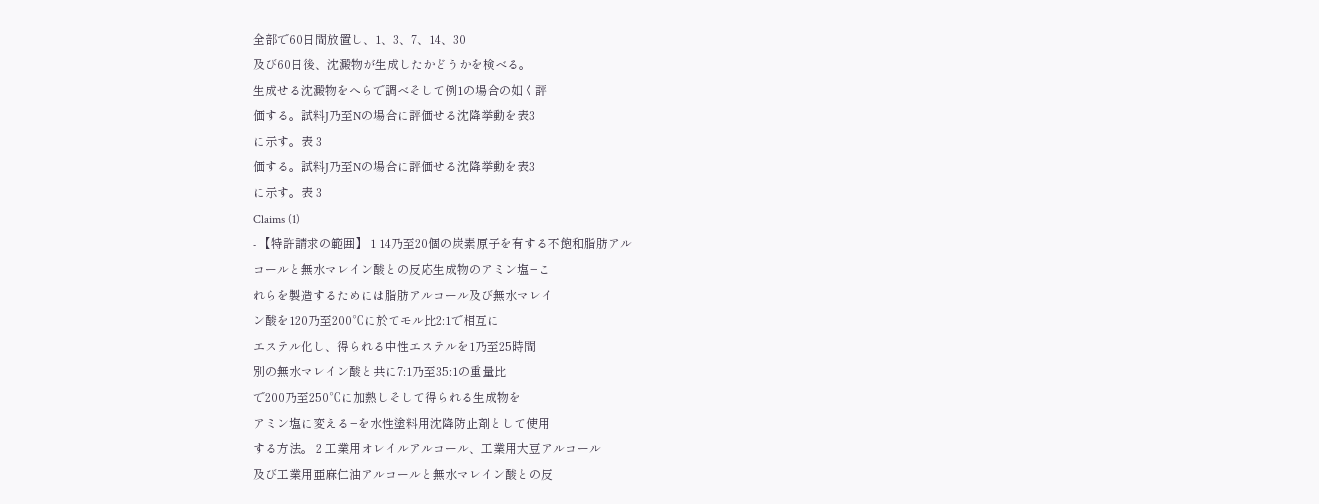全部で60日間放置し、1、3、7、14、30
及び60日後、沈澱物が生成したかどうかを検べる。
生成せる沈澱物をへらで調べそして例1の場合の如く評
価する。試料J乃至Nの場合に評価せる沈降挙動を表3
に示す。表 3
価する。試料J乃至Nの場合に評価せる沈降挙動を表3
に示す。表 3
Claims (1)
- 【特許請求の範囲】 1 14乃至20個の炭素原子を有する不飽和脂肪アル
コールと無水マレイン酸との反応生成物のアミン塩−こ
れらを製造するためには脂肪アルコール及び無水マレイ
ン酸を120乃至200℃に於てモル比2:1で相互に
エステル化し、得られる中性エステルを1乃至25時間
別の無水マレイン酸と共に7:1乃至35:1の重量比
で200乃至250℃に加熱しそして得られる生成物を
アミン塩に変える−を水性塗料用沈降防止剤として使用
する方法。 2 工業用オレイルアルコール、工業用大豆アルコール
及び工業用亜麻仁油アルコールと無水マレイン酸との反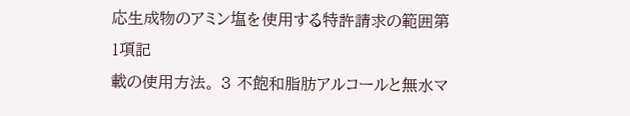応生成物のアミン塩を使用する特許請求の範囲第1項記
載の使用方法。 3 不飽和脂肪アルコールと無水マ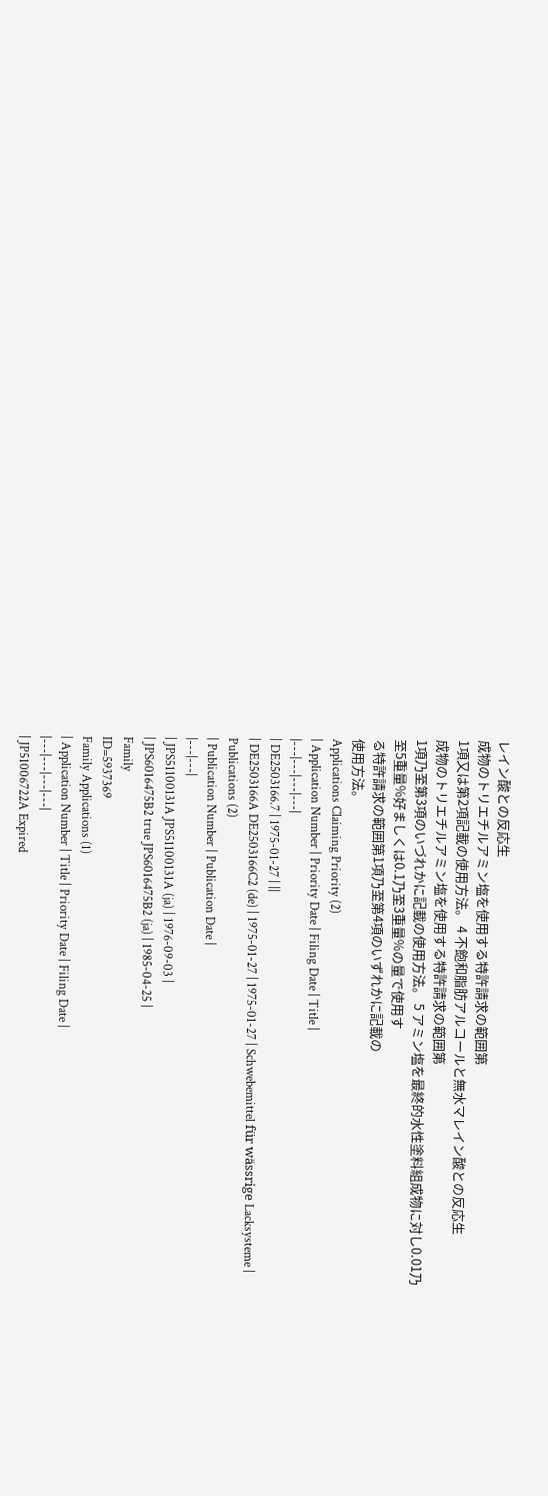レイン酸との反応生
成物のトリエチルアミン塩を使用する特許請求の範囲第
1項又は第2項記載の使用方法。 4 不飽和脂肪アルコールと無水マレイン酸との反応生
成物のトリエチルアミン塩を使用する特許請求の範囲第
1項乃至第3項のいづれかに記載の使用方法。 5 アミン塩を最終的水性塗料組成物に対し0.01乃
至5重量%好ましくは0.1乃至3重量%の量で使用す
る特許請求の範囲第1項乃至第4項のいずれかに記載の
使用方法。
Applications Claiming Priority (2)
| Application Number | Priority Date | Filing Date | Title |
|---|---|---|---|
| DE2503166.7 | 1975-01-27 | ||
| DE2503166A DE2503166C2 (de) | 1975-01-27 | 1975-01-27 | Schwebemittel für wässrige Lacksysteme |
Publications (2)
| Publication Number | Publication Date |
|---|---|
| JPS51100131A JPS51100131A (ja) | 1976-09-03 |
| JPS6016475B2 true JPS6016475B2 (ja) | 1985-04-25 |
Family
ID=5937369
Family Applications (1)
| Application Number | Title | Priority Date | Filing Date |
|---|---|---|---|
| JP51006722A Expired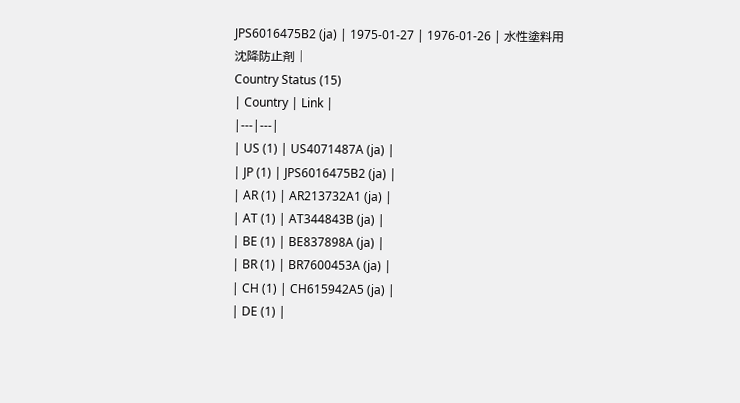JPS6016475B2 (ja) | 1975-01-27 | 1976-01-26 | 水性塗料用沈降防止剤 |
Country Status (15)
| Country | Link |
|---|---|
| US (1) | US4071487A (ja) |
| JP (1) | JPS6016475B2 (ja) |
| AR (1) | AR213732A1 (ja) |
| AT (1) | AT344843B (ja) |
| BE (1) | BE837898A (ja) |
| BR (1) | BR7600453A (ja) |
| CH (1) | CH615942A5 (ja) |
| DE (1) |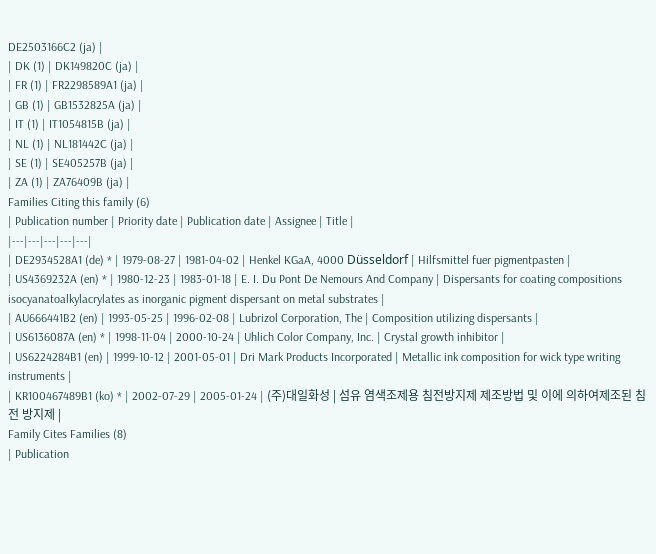DE2503166C2 (ja) |
| DK (1) | DK149820C (ja) |
| FR (1) | FR2298589A1 (ja) |
| GB (1) | GB1532825A (ja) |
| IT (1) | IT1054815B (ja) |
| NL (1) | NL181442C (ja) |
| SE (1) | SE405257B (ja) |
| ZA (1) | ZA76409B (ja) |
Families Citing this family (6)
| Publication number | Priority date | Publication date | Assignee | Title |
|---|---|---|---|---|
| DE2934528A1 (de) * | 1979-08-27 | 1981-04-02 | Henkel KGaA, 4000 Düsseldorf | Hilfsmittel fuer pigmentpasten |
| US4369232A (en) * | 1980-12-23 | 1983-01-18 | E. I. Du Pont De Nemours And Company | Dispersants for coating compositions isocyanatoalkylacrylates as inorganic pigment dispersant on metal substrates |
| AU666441B2 (en) | 1993-05-25 | 1996-02-08 | Lubrizol Corporation, The | Composition utilizing dispersants |
| US6136087A (en) * | 1998-11-04 | 2000-10-24 | Uhlich Color Company, Inc. | Crystal growth inhibitor |
| US6224284B1 (en) | 1999-10-12 | 2001-05-01 | Dri Mark Products Incorporated | Metallic ink composition for wick type writing instruments |
| KR100467489B1 (ko) * | 2002-07-29 | 2005-01-24 | (주)대일화성 | 섬유 염색조제용 침전방지제 제조방법 및 이에 의하여제조된 침전 방지제 |
Family Cites Families (8)
| Publication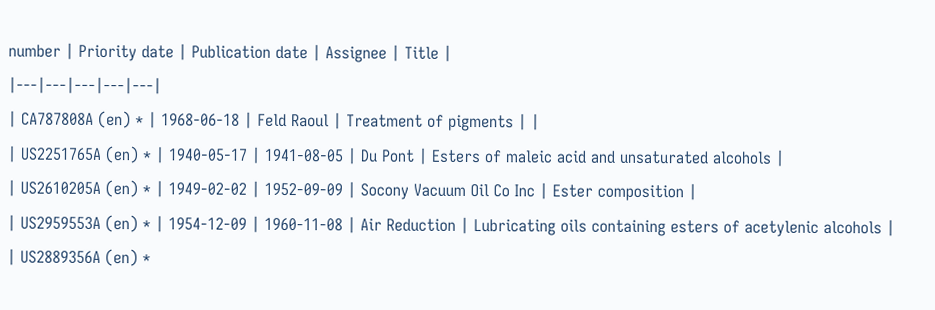number | Priority date | Publication date | Assignee | Title |
|---|---|---|---|---|
| CA787808A (en) * | 1968-06-18 | Feld Raoul | Treatment of pigments | |
| US2251765A (en) * | 1940-05-17 | 1941-08-05 | Du Pont | Esters of maleic acid and unsaturated alcohols |
| US2610205A (en) * | 1949-02-02 | 1952-09-09 | Socony Vacuum Oil Co Inc | Ester composition |
| US2959553A (en) * | 1954-12-09 | 1960-11-08 | Air Reduction | Lubricating oils containing esters of acetylenic alcohols |
| US2889356A (en) *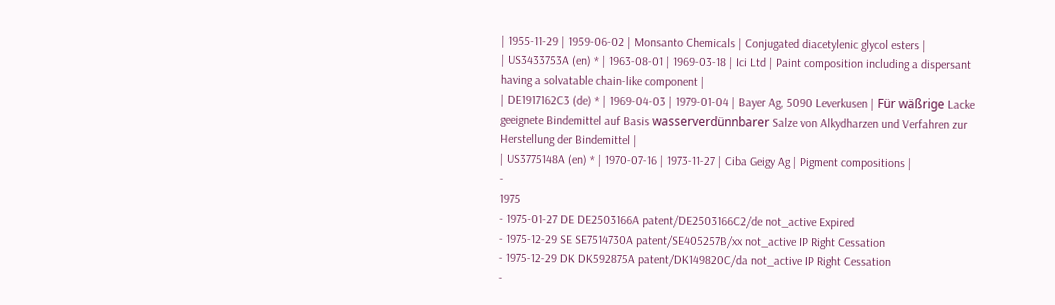| 1955-11-29 | 1959-06-02 | Monsanto Chemicals | Conjugated diacetylenic glycol esters |
| US3433753A (en) * | 1963-08-01 | 1969-03-18 | Ici Ltd | Paint composition including a dispersant having a solvatable chain-like component |
| DE1917162C3 (de) * | 1969-04-03 | 1979-01-04 | Bayer Ag, 5090 Leverkusen | Für wäßrige Lacke geeignete Bindemittel auf Basis wasserverdünnbarer Salze von Alkydharzen und Verfahren zur Herstellung der Bindemittel |
| US3775148A (en) * | 1970-07-16 | 1973-11-27 | Ciba Geigy Ag | Pigment compositions |
-
1975
- 1975-01-27 DE DE2503166A patent/DE2503166C2/de not_active Expired
- 1975-12-29 SE SE7514730A patent/SE405257B/xx not_active IP Right Cessation
- 1975-12-29 DK DK592875A patent/DK149820C/da not_active IP Right Cessation
-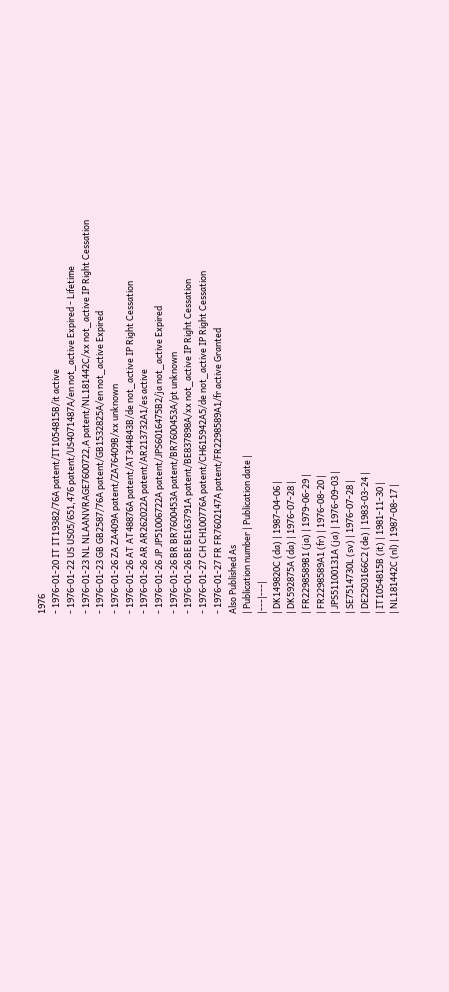1976
- 1976-01-20 IT IT19382/76A patent/IT1054815B/it active
- 1976-01-22 US US05/651,476 patent/US4071487A/en not_active Expired - Lifetime
- 1976-01-23 NL NLAANVRAGE7600722,A patent/NL181442C/xx not_active IP Right Cessation
- 1976-01-23 GB GB2587/76A patent/GB1532825A/en not_active Expired
- 1976-01-26 ZA ZA409A patent/ZA76409B/xx unknown
- 1976-01-26 AT AT48876A patent/AT344843B/de not_active IP Right Cessation
- 1976-01-26 AR AR262022A patent/AR213732A1/es active
- 1976-01-26 JP JP51006722A patent/JPS6016475B2/ja not_active Expired
- 1976-01-26 BR BR7600453A patent/BR7600453A/pt unknown
- 1976-01-26 BE BE163791A patent/BE837898A/xx not_active IP Right Cessation
- 1976-01-27 CH CH100776A patent/CH615942A5/de not_active IP Right Cessation
- 1976-01-27 FR FR7602147A patent/FR2298589A1/fr active Granted
Also Published As
| Publication number | Publication date |
|---|---|
| DK149820C (da) | 1987-04-06 |
| DK592875A (da) | 1976-07-28 |
| FR2298589B1 (ja) | 1979-06-29 |
| FR2298589A1 (fr) | 1976-08-20 |
| JPS51100131A (ja) | 1976-09-03 |
| SE7514730L (sv) | 1976-07-28 |
| DE2503166C2 (de) | 1983-03-24 |
| IT1054815B (it) | 1981-11-30 |
| NL181442C (nl) | 1987-08-17 |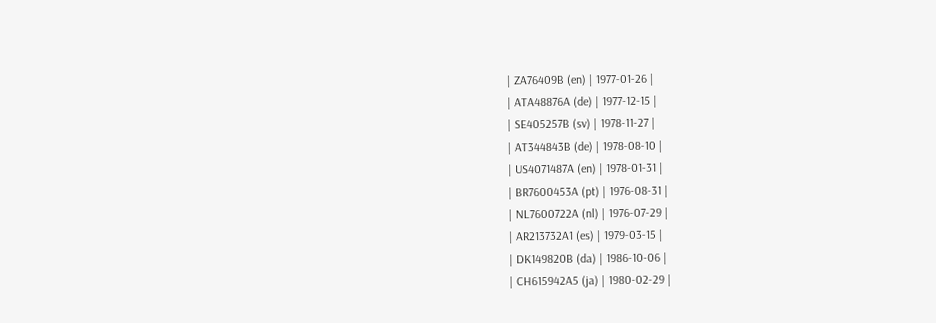| ZA76409B (en) | 1977-01-26 |
| ATA48876A (de) | 1977-12-15 |
| SE405257B (sv) | 1978-11-27 |
| AT344843B (de) | 1978-08-10 |
| US4071487A (en) | 1978-01-31 |
| BR7600453A (pt) | 1976-08-31 |
| NL7600722A (nl) | 1976-07-29 |
| AR213732A1 (es) | 1979-03-15 |
| DK149820B (da) | 1986-10-06 |
| CH615942A5 (ja) | 1980-02-29 |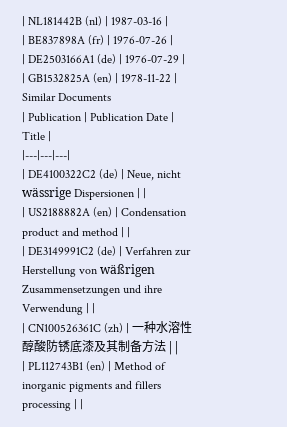| NL181442B (nl) | 1987-03-16 |
| BE837898A (fr) | 1976-07-26 |
| DE2503166A1 (de) | 1976-07-29 |
| GB1532825A (en) | 1978-11-22 |
Similar Documents
| Publication | Publication Date | Title |
|---|---|---|
| DE4100322C2 (de) | Neue, nicht wässrige Dispersionen | |
| US2188882A (en) | Condensation product and method | |
| DE3149991C2 (de) | Verfahren zur Herstellung von wäßrigen Zusammensetzungen und ihre Verwendung | |
| CN100526361C (zh) | 一种水溶性醇酸防锈底漆及其制备方法 | |
| PL112743B1 (en) | Method of inorganic pigments and fillers processing | |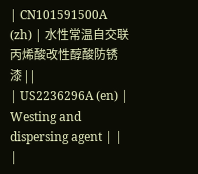| CN101591500A (zh) | 水性常温自交联丙烯酸改性醇酸防锈漆 | |
| US2236296A (en) | Westing and dispersing agent | |
|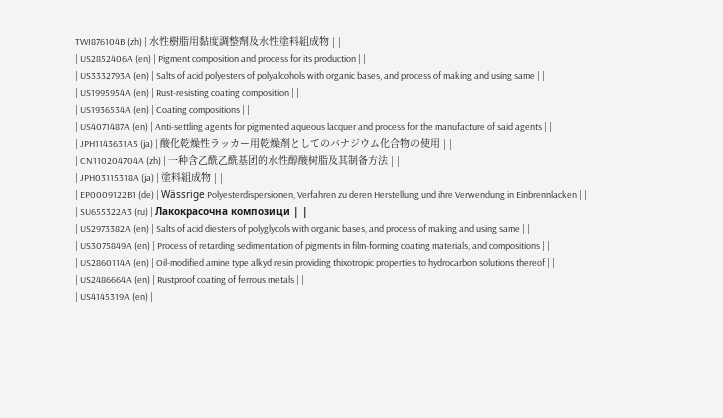TWI876104B (zh) | 水性樹脂用黏度調整劑及水性塗料組成物 | |
| US2852406A (en) | Pigment composition and process for its production | |
| US3332793A (en) | Salts of acid polyesters of polyalcohols with organic bases, and process of making and using same | |
| US1995954A (en) | Rust-resisting coating composition | |
| US1936534A (en) | Coating compositions | |
| US4071487A (en) | Anti-settling agents for pigmented aqueous lacquer and process for the manufacture of said agents | |
| JPH1143631A5 (ja) | 酸化乾燥性ラッカー用乾燥剤としてのバナジウム化合物の使用 | |
| CN110204704A (zh) | 一种含乙酰乙酰基团的水性醇酸树脂及其制备方法 | |
| JPH03115318A (ja) | 塗料組成物 | |
| EP0009122B1 (de) | Wässrige Polyesterdispersionen, Verfahren zu deren Herstellung und ihre Verwendung in Einbrennlacken | |
| SU655322A3 (ru) | Лакокрасочна композици | |
| US2973382A (en) | Salts of acid diesters of polyglycols with organic bases, and process of making and using same | |
| US3075849A (en) | Process of retarding sedimentation of pigments in film-forming coating materials, and compositions | |
| US2860114A (en) | Oil-modified amine type alkyd resin providing thixotropic properties to hydrocarbon solutions thereof | |
| US2486664A (en) | Rustproof coating of ferrous metals | |
| US4145319A (en) |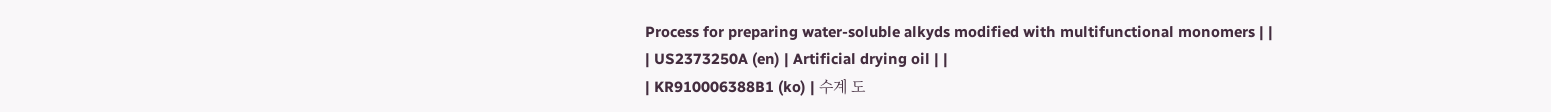Process for preparing water-soluble alkyds modified with multifunctional monomers | |
| US2373250A (en) | Artificial drying oil | |
| KR910006388B1 (ko) | 수계 도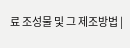료 조성물 및 그 제조방법 |